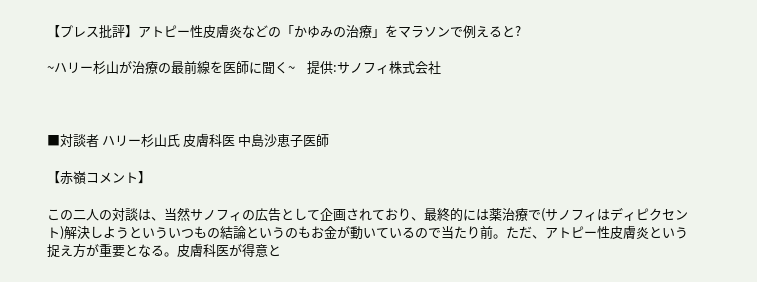【プレス批評】アトピー性皮膚炎などの「かゆみの治療」をマラソンで例えると?

~ハリー杉山が治療の最前線を医師に聞く~    提供:サノフィ株式会社



■対談者 ハリー杉山氏 皮膚科医 中島沙恵子医師

【赤嶺コメント】

この二人の対談は、当然サノフィの広告として企画されており、最終的には薬治療で(サノフィはディピクセント)解決しようといういつもの結論というのもお金が動いているので当たり前。ただ、アトピー性皮膚炎という捉え方が重要となる。皮膚科医が得意と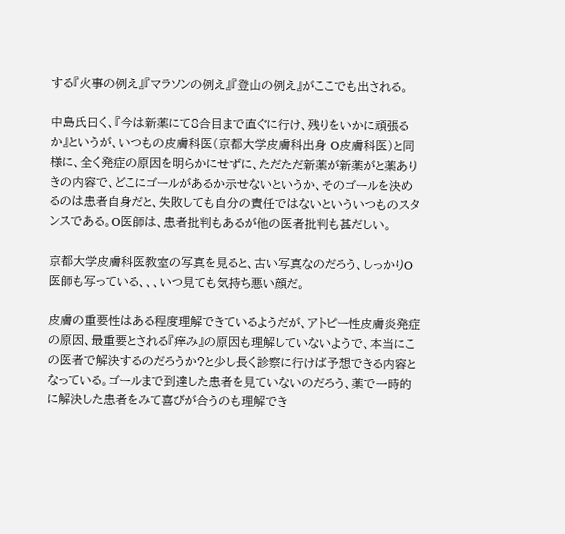する『火事の例え』『マラソンの例え』『登山の例え』がここでも出される。

中島氏曰く、『今は新薬にて8合目まで直ぐに行け、残りをいかに頑張るか』というが、いつもの皮膚科医(京都大学皮膚科出身 O皮膚科医)と同様に、全く発症の原因を明らかにせずに、ただただ新薬が新薬がと薬ありきの内容で、どこにゴールがあるか示せないというか、そのゴールを決めるのは患者自身だと、失敗しても自分の責任ではないといういつものスタンスである。O医師は、患者批判もあるが他の医者批判も甚だしい。

京都大学皮膚科医教室の写真を見ると、古い写真なのだろう、しっかりO医師も写っている、、、いつ見ても気持ち悪い顔だ。

皮膚の重要性はある程度理解できているようだが、アトピー性皮膚炎発症の原因、最重要とされる『痒み』の原因も理解していないようで、本当にこの医者で解決するのだろうか?と少し長く診察に行けば予想できる内容となっている。ゴールまで到達した患者を見ていないのだろう、薬で一時的に解決した患者をみて喜びが合うのも理解でき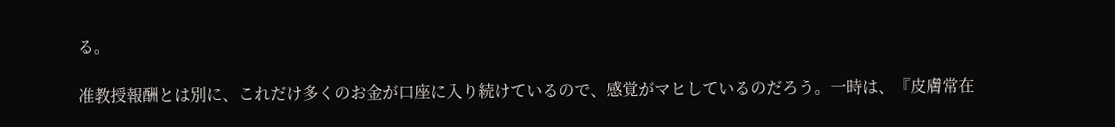る。

准教授報酬とは別に、これだけ多くのお金が口座に入り続けているので、感覚がマヒしているのだろう。一時は、『皮膚常在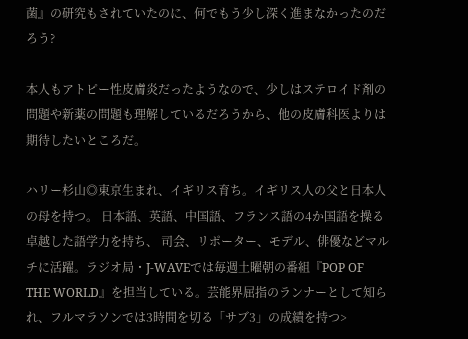菌』の研究もされていたのに、何でもう少し深く進まなかったのだろう?

本人もアトピー性皮膚炎だったようなので、少しはステロイド剤の問題や新薬の問題も理解しているだろうから、他の皮膚科医よりは期待したいところだ。

ハリー杉山◎東京生まれ、イギリス育ち。イギリス人の父と日本人の母を持つ。 日本語、英語、中国語、フランス語の4か国語を操る卓越した語学力を持ち、 司会、リポーター、モデル、俳優などマルチに活躍。ラジオ局・J-WAVEでは毎週土曜朝の番組『POP OF THE WORLD』を担当している。芸能界屈指のランナーとして知られ、フルマラソンでは3時間を切る「サブ3」の成績を持つ>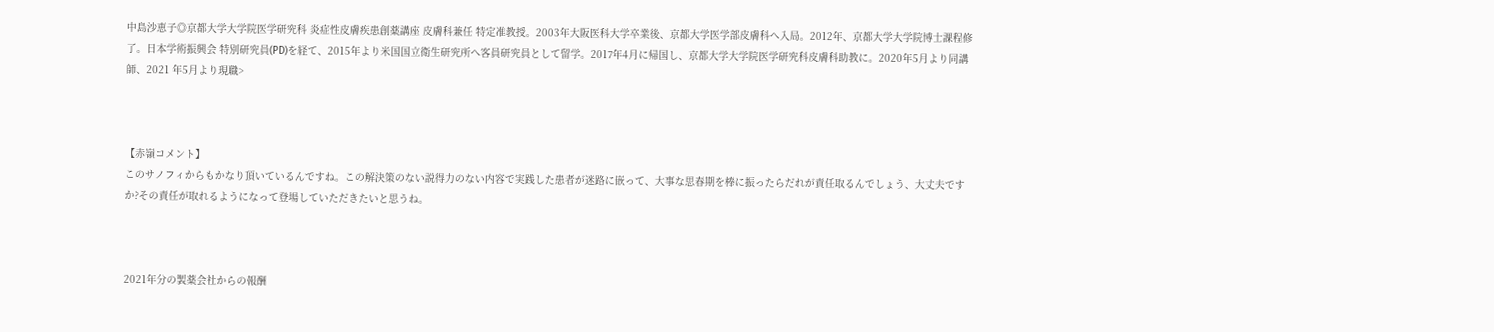中島沙恵子◎京都大学大学院医学研究科 炎症性皮膚疾患創薬講座 皮膚科兼任 特定准教授。2003年大阪医科大学卒業後、京都大学医学部皮膚科へ入局。2012年、京都大学大学院博士課程修了。日本学術振興会 特別研究員(PD)を経て、2015年より米国国立衛生研究所へ客員研究員として留学。2017年4月に帰国し、京都大学大学院医学研究科皮膚科助教に。2020年5月より同講師、2021 年5月より現職>



【赤嶺コメント】
このサノフィからもかなり頂いているんですね。この解決策のない説得力のない内容で実践した患者が迷路に嵌って、大事な思春期を棒に振ったらだれが責任取るんでしょう、大丈夫ですか?その責任が取れるようになって登場していただきたいと思うね。



2021年分の製薬会社からの報酬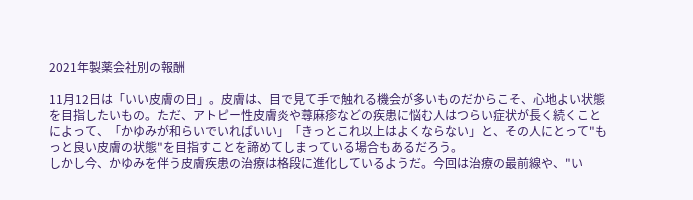2021年製薬会社別の報酬

11月12日は「いい皮膚の日」。皮膚は、目で見て手で触れる機会が多いものだからこそ、心地よい状態を目指したいもの。ただ、アトピー性皮膚炎や蕁麻疹などの疾患に悩む人はつらい症状が長く続くことによって、「かゆみが和らいでいればいい」「きっとこれ以上はよくならない」と、その人にとって"もっと良い皮膚の状態"を目指すことを諦めてしまっている場合もあるだろう。
しかし今、かゆみを伴う皮膚疾患の治療は格段に進化しているようだ。今回は治療の最前線や、"い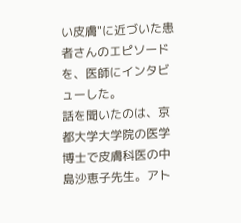い皮膚"に近づいた患者さんのエピソードを、医師にインタビューした。
話を聞いたのは、京都大学大学院の医学博士で皮膚科医の中島沙恵子先生。アト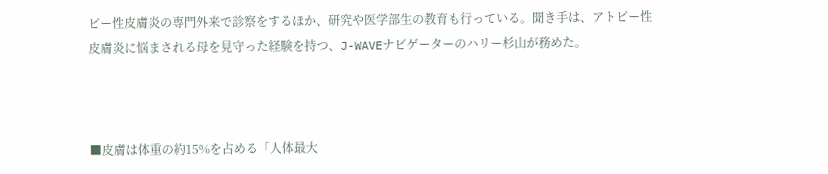ピー性皮膚炎の専門外来で診察をするほか、研究や医学部生の教育も行っている。聞き手は、アトピー性皮膚炎に悩まされる母を見守った経験を持つ、J-WAVEナビゲーターのハリー杉山が務めた。



■皮膚は体重の約15%を占める「人体最大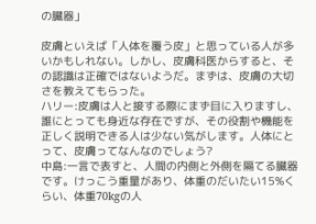の臓器」

皮膚といえば「人体を覆う皮」と思っている人が多いかもしれない。しかし、皮膚科医からすると、その認識は正確ではないようだ。まずは、皮膚の大切さを教えてもらった。
ハリー:皮膚は人と接する際にまず目に入りますし、誰にとっても身近な存在ですが、その役割や機能を正しく説明できる人は少ない気がします。人体にとって、皮膚ってなんなのでしょう?
中島:一言で表すと、人間の内側と外側を隔てる臓器です。けっこう重量があり、体重のだいたい15%くらい、体重70kgの人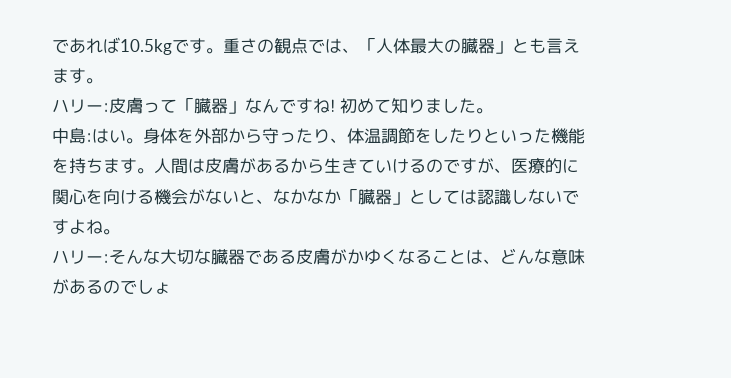であれば10.5kgです。重さの観点では、「人体最大の臓器」とも言えます。
ハリー:皮膚って「臓器」なんですね! 初めて知りました。
中島:はい。身体を外部から守ったり、体温調節をしたりといった機能を持ちます。人間は皮膚があるから生きていけるのですが、医療的に関心を向ける機会がないと、なかなか「臓器」としては認識しないですよね。
ハリー:そんな大切な臓器である皮膚がかゆくなることは、どんな意味があるのでしょ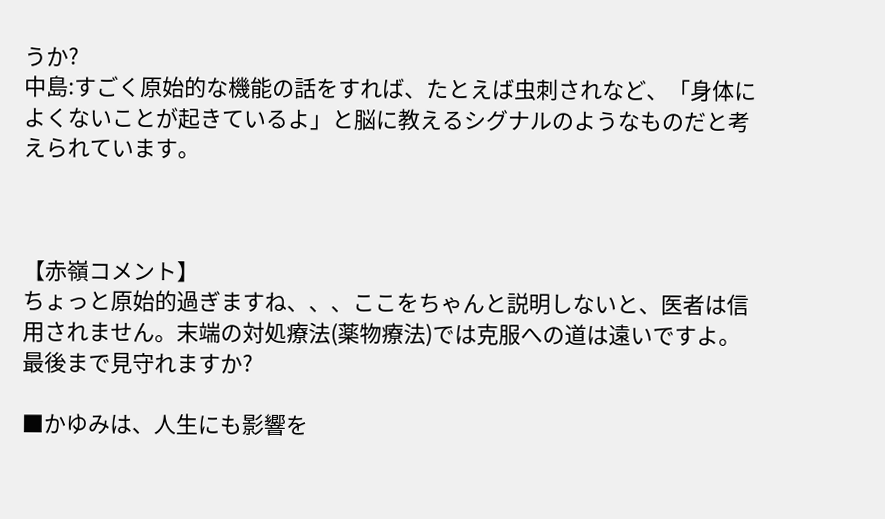うか?
中島:すごく原始的な機能の話をすれば、たとえば虫刺されなど、「身体によくないことが起きているよ」と脳に教えるシグナルのようなものだと考えられています。



【赤嶺コメント】
ちょっと原始的過ぎますね、、、ここをちゃんと説明しないと、医者は信用されません。末端の対処療法(薬物療法)では克服への道は遠いですよ。最後まで見守れますか?

■かゆみは、人生にも影響を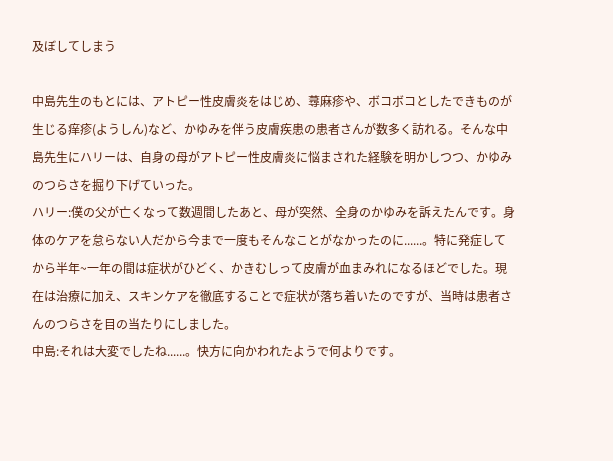及ぼしてしまう

中島先生のもとには、アトピー性皮膚炎をはじめ、蕁麻疹や、ボコボコとしたできものが生じる痒疹(ようしん)など、かゆみを伴う皮膚疾患の患者さんが数多く訪れる。そんな中島先生にハリーは、自身の母がアトピー性皮膚炎に悩まされた経験を明かしつつ、かゆみのつらさを掘り下げていった。
ハリー:僕の父が亡くなって数週間したあと、母が突然、全身のかゆみを訴えたんです。身体のケアを怠らない人だから今まで一度もそんなことがなかったのに......。特に発症してから半年~一年の間は症状がひどく、かきむしって皮膚が血まみれになるほどでした。現在は治療に加え、スキンケアを徹底することで症状が落ち着いたのですが、当時は患者さんのつらさを目の当たりにしました。
中島:それは大変でしたね......。快方に向かわれたようで何よりです。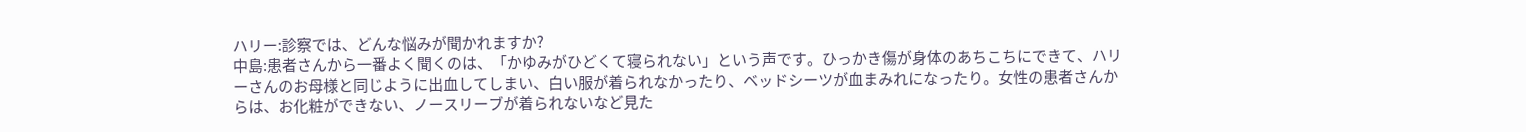ハリー:診察では、どんな悩みが聞かれますか?
中島:患者さんから一番よく聞くのは、「かゆみがひどくて寝られない」という声です。ひっかき傷が身体のあちこちにできて、ハリーさんのお母様と同じように出血してしまい、白い服が着られなかったり、ベッドシーツが血まみれになったり。女性の患者さんからは、お化粧ができない、ノースリーブが着られないなど見た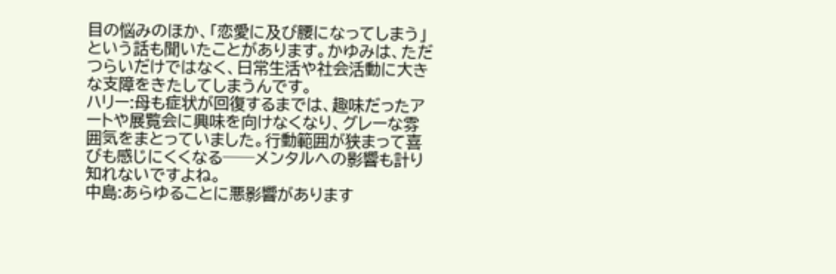目の悩みのほか、「恋愛に及び腰になってしまう」という話も聞いたことがあります。かゆみは、ただつらいだけではなく、日常生活や社会活動に大きな支障をきたしてしまうんです。
ハリー:母も症状が回復するまでは、趣味だったアートや展覧会に興味を向けなくなり、グレーな雰囲気をまとっていました。行動範囲が狭まって喜びも感じにくくなる──メンタルへの影響も計り知れないですよね。
中島:あらゆることに悪影響があります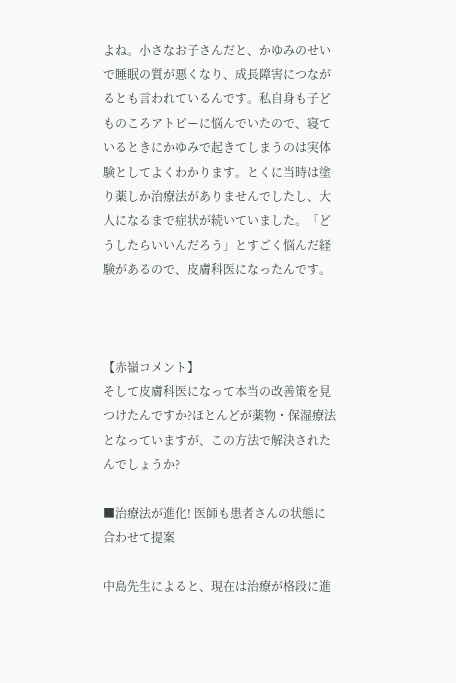よね。小さなお子さんだと、かゆみのせいで睡眠の質が悪くなり、成長障害につながるとも言われているんです。私自身も子どものころアトピーに悩んでいたので、寝ているときにかゆみで起きてしまうのは実体験としてよくわかります。とくに当時は塗り薬しか治療法がありませんでしたし、大人になるまで症状が続いていました。「どうしたらいいんだろう」とすごく悩んだ経験があるので、皮膚科医になったんです。



【赤嶺コメント】
そして皮膚科医になって本当の改善策を見つけたんですか?ほとんどが薬物・保湿療法となっていますが、この方法で解決されたんでしょうか?

■治療法が進化! 医師も患者さんの状態に合わせて提案

中島先生によると、現在は治療が格段に進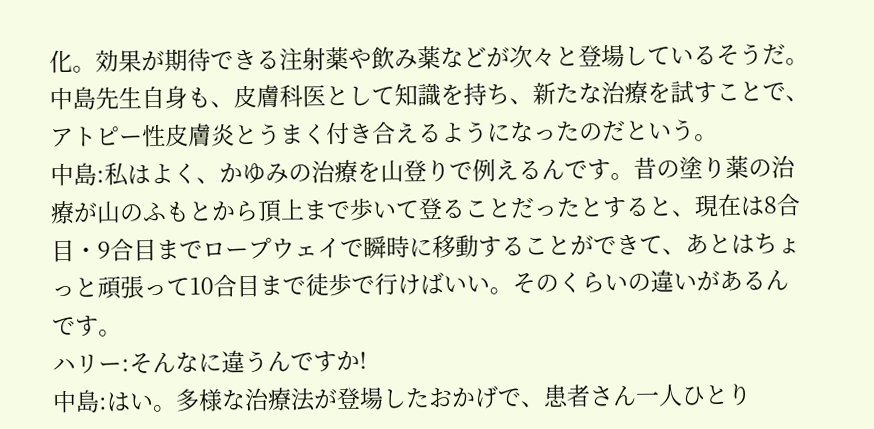化。効果が期待できる注射薬や飲み薬などが次々と登場しているそうだ。中島先生自身も、皮膚科医として知識を持ち、新たな治療を試すことで、アトピー性皮膚炎とうまく付き合えるようになったのだという。
中島:私はよく、かゆみの治療を山登りで例えるんです。昔の塗り薬の治療が山のふもとから頂上まで歩いて登ることだったとすると、現在は8合目・9合目までロープウェイで瞬時に移動することができて、あとはちょっと頑張って10合目まで徒歩で行けばいい。そのくらいの違いがあるんです。
ハリー:そんなに違うんですか!
中島:はい。多様な治療法が登場したおかげで、患者さん一人ひとり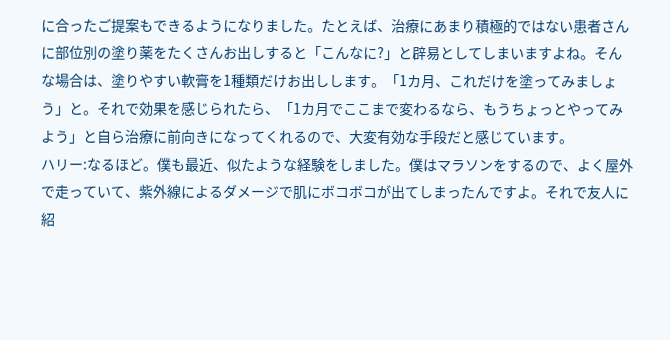に合ったご提案もできるようになりました。たとえば、治療にあまり積極的ではない患者さんに部位別の塗り薬をたくさんお出しすると「こんなに?」と辟易としてしまいますよね。そんな場合は、塗りやすい軟膏を1種類だけお出しします。「1カ月、これだけを塗ってみましょう」と。それで効果を感じられたら、「1カ月でここまで変わるなら、もうちょっとやってみよう」と自ら治療に前向きになってくれるので、大変有効な手段だと感じています。
ハリー:なるほど。僕も最近、似たような経験をしました。僕はマラソンをするので、よく屋外で走っていて、紫外線によるダメージで肌にボコボコが出てしまったんですよ。それで友人に紹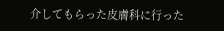介してもらった皮膚科に行った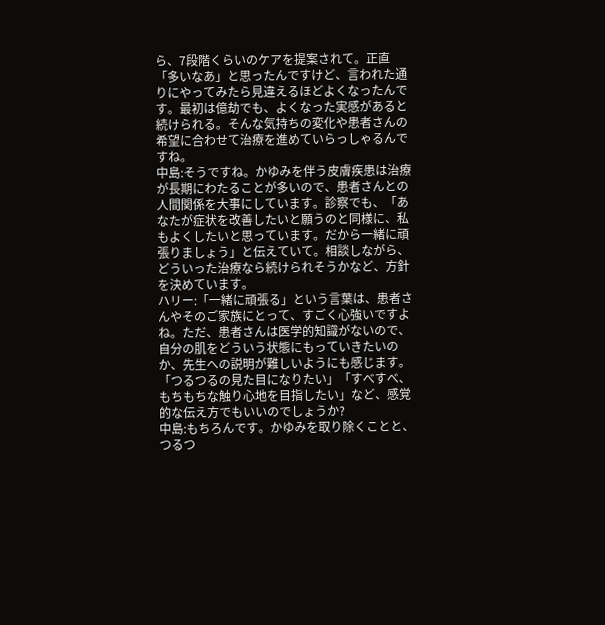ら、7段階くらいのケアを提案されて。正直「多いなあ」と思ったんですけど、言われた通りにやってみたら見違えるほどよくなったんです。最初は億劫でも、よくなった実感があると続けられる。そんな気持ちの変化や患者さんの希望に合わせて治療を進めていらっしゃるんですね。
中島:そうですね。かゆみを伴う皮膚疾患は治療が長期にわたることが多いので、患者さんとの人間関係を大事にしています。診察でも、「あなたが症状を改善したいと願うのと同様に、私もよくしたいと思っています。だから一緒に頑張りましょう」と伝えていて。相談しながら、どういった治療なら続けられそうかなど、方針を決めています。
ハリー:「一緒に頑張る」という言葉は、患者さんやそのご家族にとって、すごく心強いですよね。ただ、患者さんは医学的知識がないので、自分の肌をどういう状態にもっていきたいのか、先生への説明が難しいようにも感じます。「つるつるの見た目になりたい」「すべすべ、もちもちな触り心地を目指したい」など、感覚的な伝え方でもいいのでしょうか?
中島:もちろんです。かゆみを取り除くことと、つるつ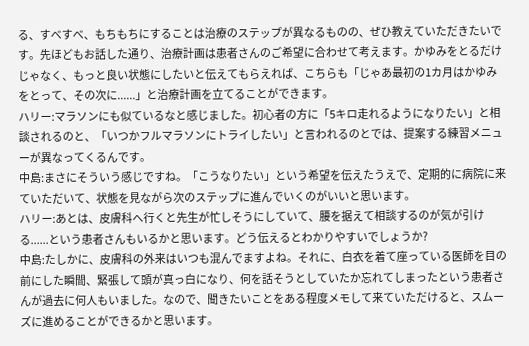る、すべすべ、もちもちにすることは治療のステップが異なるものの、ぜひ教えていただきたいです。先ほどもお話した通り、治療計画は患者さんのご希望に合わせて考えます。かゆみをとるだけじゃなく、もっと良い状態にしたいと伝えてもらえれば、こちらも「じゃあ最初の1カ月はかゆみをとって、その次に......」と治療計画を立てることができます。
ハリー:マラソンにも似ているなと感じました。初心者の方に「5キロ走れるようになりたい」と相談されるのと、「いつかフルマラソンにトライしたい」と言われるのとでは、提案する練習メニューが異なってくるんです。
中島:まさにそういう感じですね。「こうなりたい」という希望を伝えたうえで、定期的に病院に来ていただいて、状態を見ながら次のステップに進んでいくのがいいと思います。
ハリー:あとは、皮膚科へ行くと先生が忙しそうにしていて、腰を据えて相談するのが気が引ける......という患者さんもいるかと思います。どう伝えるとわかりやすいでしょうか?
中島:たしかに、皮膚科の外来はいつも混んでますよね。それに、白衣を着て座っている医師を目の前にした瞬間、緊張して頭が真っ白になり、何を話そうとしていたか忘れてしまったという患者さんが過去に何人もいました。なので、聞きたいことをある程度メモして来ていただけると、スムーズに進めることができるかと思います。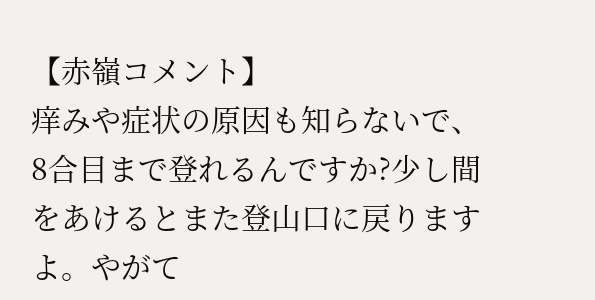【赤嶺コメント】
痒みや症状の原因も知らないで、8合目まで登れるんですか?少し間をあけるとまた登山口に戻りますよ。やがて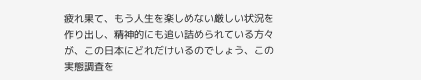疲れ果て、もう人生を楽しめない厳しい状況を作り出し、精神的にも追い詰められている方々が、この日本にどれだけいるのでしょう、この実態調査を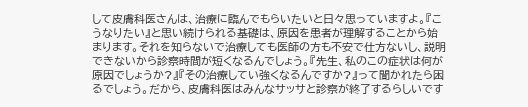して皮膚科医さんは、治療に臨んでもらいたいと日々思っていますよ。『こうなりたい』と思い続けられる基礎は、原因を患者が理解することから始まります。それを知らないで治療しても医師の方も不安で仕方ないし、説明できないから診察時間が短くなるんでしょう。『先生、私のこの症状は何が原因でしょうか?』『その治療してい強くなるんですか?』って聞かれたら困るでしょう。だから、皮膚科医はみんなサッサと診察が終了するらしいです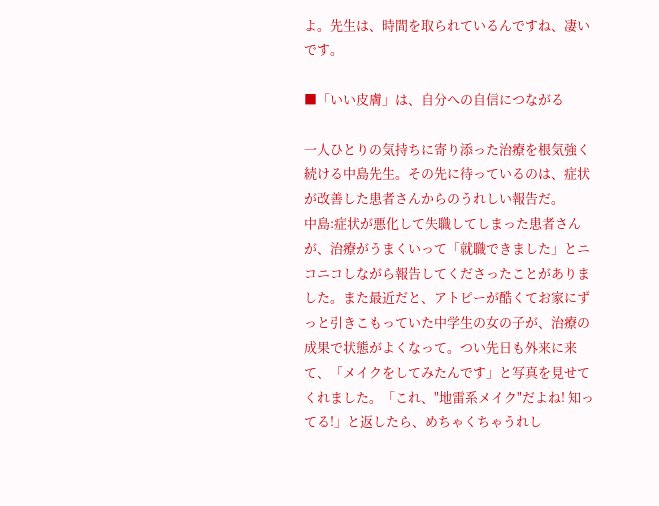よ。先生は、時間を取られているんですね、凄いです。

■「いい皮膚」は、自分への自信につながる

一人ひとりの気持ちに寄り添った治療を根気強く続ける中島先生。その先に待っているのは、症状が改善した患者さんからのうれしい報告だ。
中島:症状が悪化して失職してしまった患者さんが、治療がうまくいって「就職できました」とニコニコしながら報告してくださったことがありました。また最近だと、アトピーが酷くてお家にずっと引きこもっていた中学生の女の子が、治療の成果で状態がよくなって。つい先日も外来に来て、「メイクをしてみたんです」と写真を見せてくれました。「これ、"地雷系メイク"だよね! 知ってる!」と返したら、めちゃくちゃうれし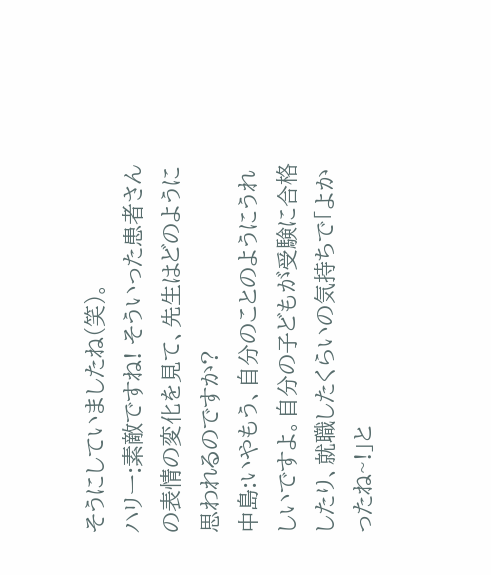そうにしていましたね(笑)。
ハリー:素敵ですね! そういった患者さんの表情の変化を見て、先生はどのように思われるのですか?
中島:いやもう、自分のことのようにうれしいですよ。自分の子どもが受験に合格したり、就職したくらいの気持ちで「よかったね~!」と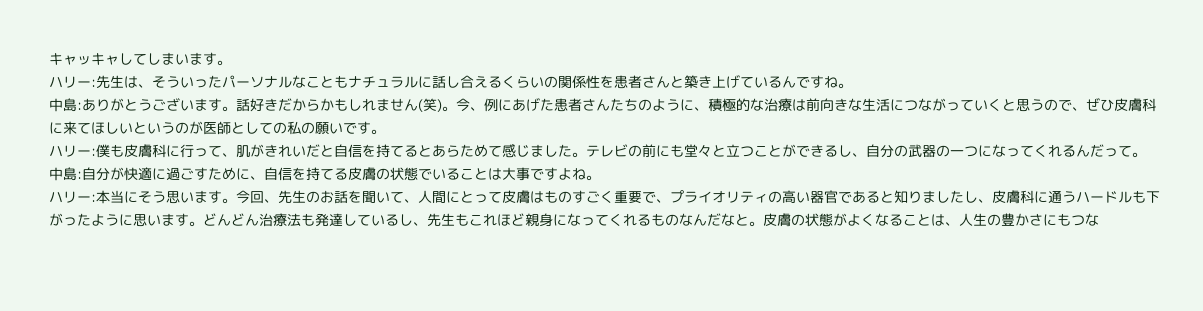キャッキャしてしまいます。
ハリー:先生は、そういったパーソナルなこともナチュラルに話し合えるくらいの関係性を患者さんと築き上げているんですね。
中島:ありがとうございます。話好きだからかもしれません(笑)。今、例にあげた患者さんたちのように、積極的な治療は前向きな生活につながっていくと思うので、ぜひ皮膚科に来てほしいというのが医師としての私の願いです。
ハリー:僕も皮膚科に行って、肌がきれいだと自信を持てるとあらためて感じました。テレビの前にも堂々と立つことができるし、自分の武器の一つになってくれるんだって。
中島:自分が快適に過ごすために、自信を持てる皮膚の状態でいることは大事ですよね。
ハリー:本当にそう思います。今回、先生のお話を聞いて、人間にとって皮膚はものすごく重要で、プライオリティの高い器官であると知りましたし、皮膚科に通うハードルも下がったように思います。どんどん治療法も発達しているし、先生もこれほど親身になってくれるものなんだなと。皮膚の状態がよくなることは、人生の豊かさにもつな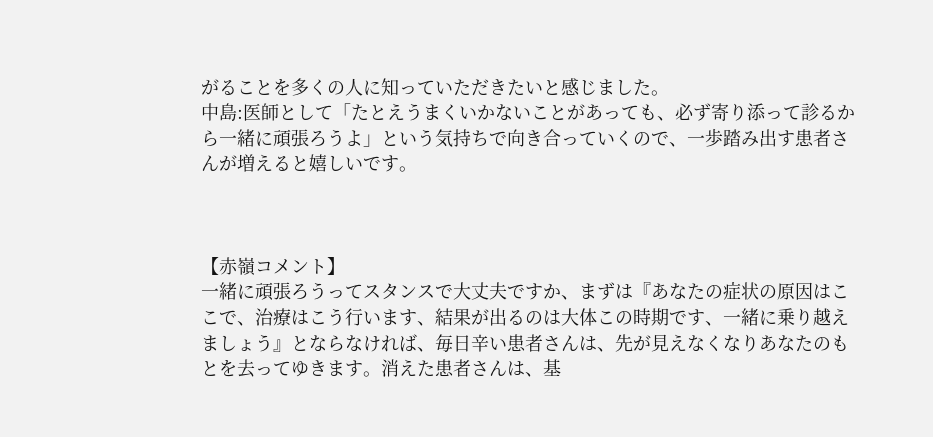がることを多くの人に知っていただきたいと感じました。
中島:医師として「たとえうまくいかないことがあっても、必ず寄り添って診るから一緒に頑張ろうよ」という気持ちで向き合っていくので、一歩踏み出す患者さんが増えると嬉しいです。



【赤嶺コメント】
一緒に頑張ろうってスタンスで大丈夫ですか、まずは『あなたの症状の原因はここで、治療はこう行います、結果が出るのは大体この時期です、一緒に乗り越えましょう』とならなければ、毎日辛い患者さんは、先が見えなくなりあなたのもとを去ってゆきます。消えた患者さんは、基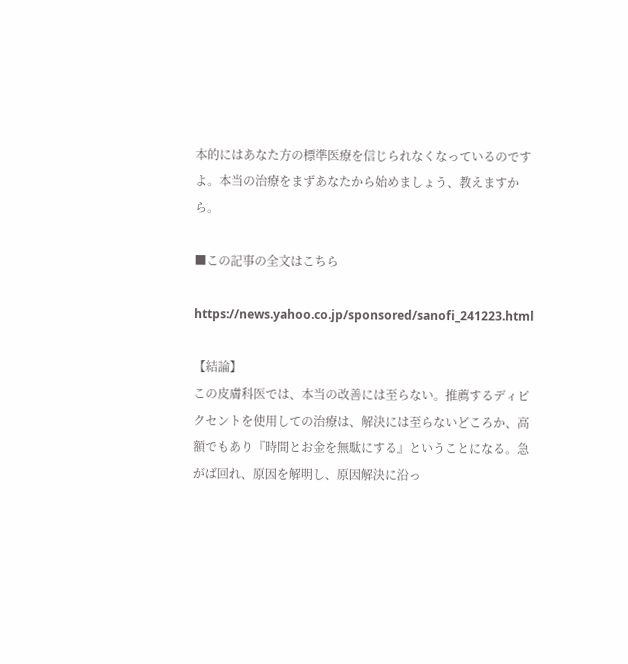本的にはあなた方の標準医療を信じられなくなっているのですよ。本当の治療をまずあなたから始めましょう、教えますから。

■この記事の全文はこちら

https://news.yahoo.co.jp/sponsored/sanofi_241223.html

【結論】
この皮膚科医では、本当の改善には至らない。推薦するディピクセントを使用しての治療は、解決には至らないどころか、高額でもあり『時間とお金を無駄にする』ということになる。急がば回れ、原因を解明し、原因解決に沿っ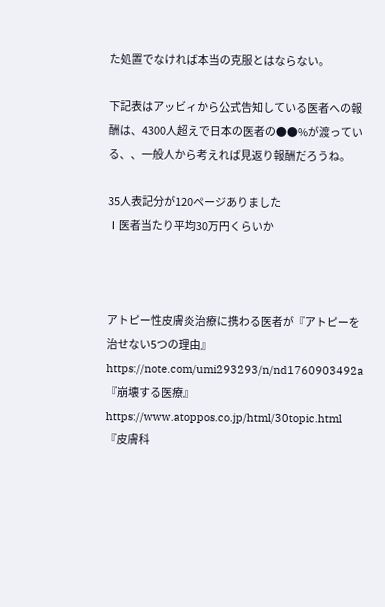た処置でなければ本当の克服とはならない。

下記表はアッビィから公式告知している医者への報酬は、4300人超えで日本の医者の●●%が渡っている、、一般人から考えれば見返り報酬だろうね。

35人表記分が120ページありました
Ⅰ医者当たり平均30万円くらいか



アトピー性皮膚炎治療に携わる医者が『アトピーを治せない5つの理由』
https://note.com/umi293293/n/nd1760903492a
『崩壊する医療』
https://www.atoppos.co.jp/html/30topic.html
『皮膚科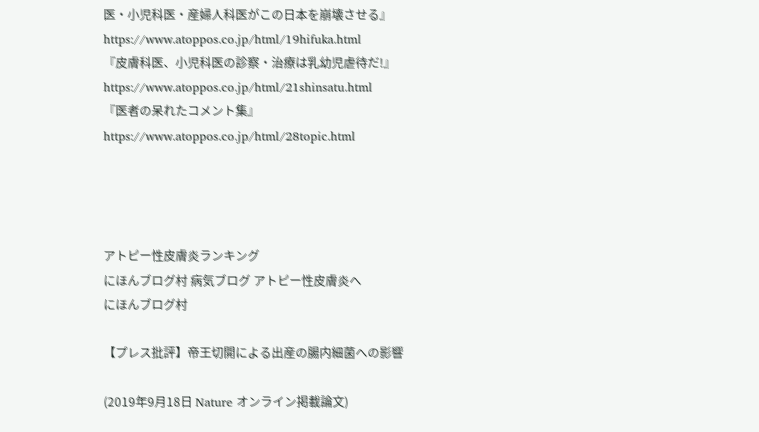医・小児科医・産婦人科医がこの日本を崩壊させる』
https://www.atoppos.co.jp/html/19hifuka.html
『皮膚科医、小児科医の診察・治療は乳幼児虐待だ!』
https://www.atoppos.co.jp/html/21shinsatu.html
『医者の呆れたコメント集』
https://www.atoppos.co.jp/html/28topic.html




アトピー性皮膚炎ランキング
にほんブログ村 病気ブログ アトピー性皮膚炎へ
にほんブログ村

【プレス批評】帝王切開による出産の腸内細菌への影響

(2019年9月18日 Nature オンライン掲載論文)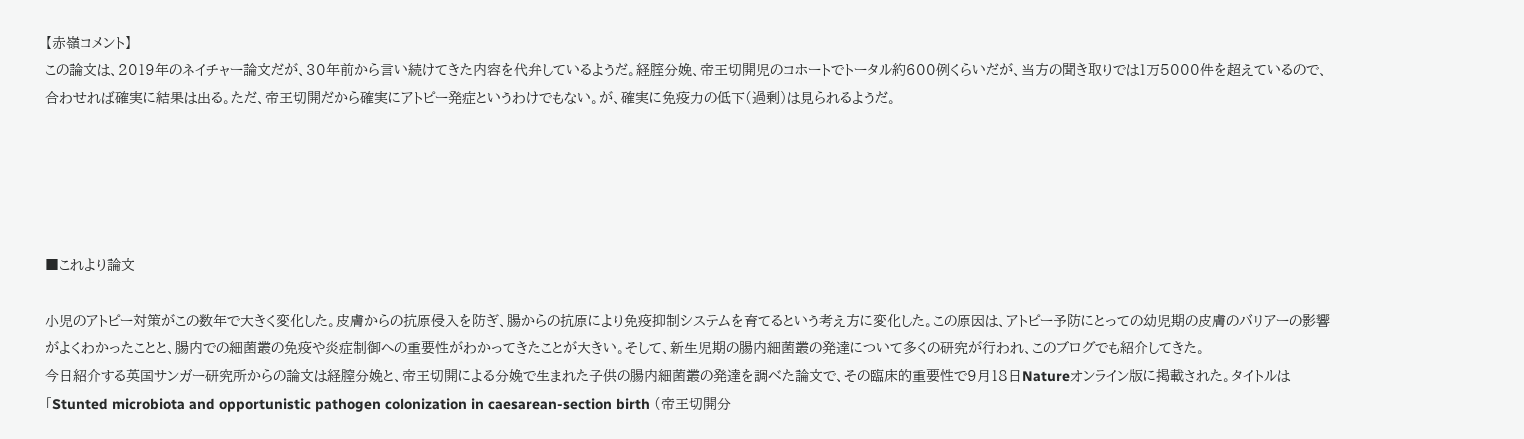【赤嶺コメント】
この論文は、2019年のネイチャー論文だが、30年前から言い続けてきた内容を代弁しているようだ。経腟分娩、帝王切開児のコホートでトータル約600例くらいだが、当方の聞き取りでは1万5000件を超えているので、合わせれば確実に結果は出る。ただ、帝王切開だから確実にアトピー発症というわけでもない。が、確実に免疫力の低下(過剰)は見られるようだ。





■これより論文

小児のアトピー対策がこの数年で大きく変化した。皮膚からの抗原侵入を防ぎ、腸からの抗原により免疫抑制システムを育てるという考え方に変化した。この原因は、アトピー予防にとっての幼児期の皮膚のバリアーの影響がよくわかったことと、腸内での細菌叢の免疫や炎症制御への重要性がわかってきたことが大きい。そして、新生児期の腸内細菌叢の発達について多くの研究が行われ、このブログでも紹介してきた。
今日紹介する英国サンガー研究所からの論文は経膣分娩と、帝王切開による分娩で生まれた子供の腸内細菌叢の発達を調べた論文で、その臨床的重要性で9月18日Natureオンライン版に掲載された。タイトルは「Stunted microbiota and opportunistic pathogen colonization in caesarean-section birth (帝王切開分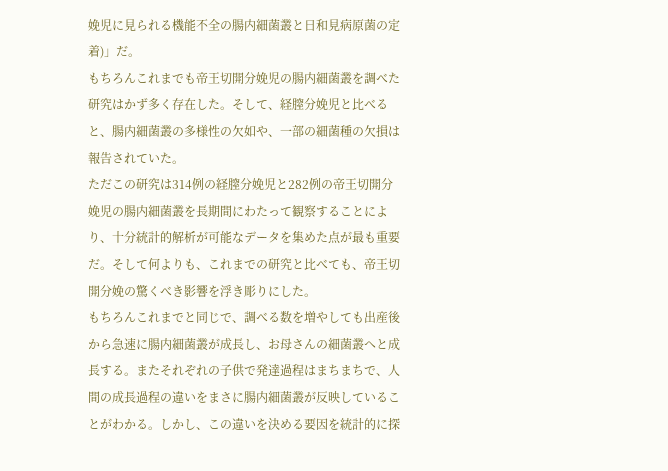娩児に見られる機能不全の腸内細菌叢と日和見病原菌の定着)」だ。
もちろんこれまでも帝王切開分娩児の腸内細菌叢を調べた研究はかず多く存在した。そして、経膣分娩児と比べると、腸内細菌叢の多様性の欠如や、一部の細菌種の欠損は報告されていた。
ただこの研究は314例の経膣分娩児と282例の帝王切開分娩児の腸内細菌叢を長期間にわたって観察することにより、十分統計的解析が可能なデータを集めた点が最も重要だ。そして何よりも、これまでの研究と比べても、帝王切開分娩の驚くべき影響を浮き彫りにした。
もちろんこれまでと同じで、調べる数を増やしても出産後から急速に腸内細菌叢が成長し、お母さんの細菌叢へと成長する。またそれぞれの子供で発達過程はまちまちで、人間の成長過程の違いをまさに腸内細菌叢が反映していることがわかる。しかし、この違いを決める要因を統計的に探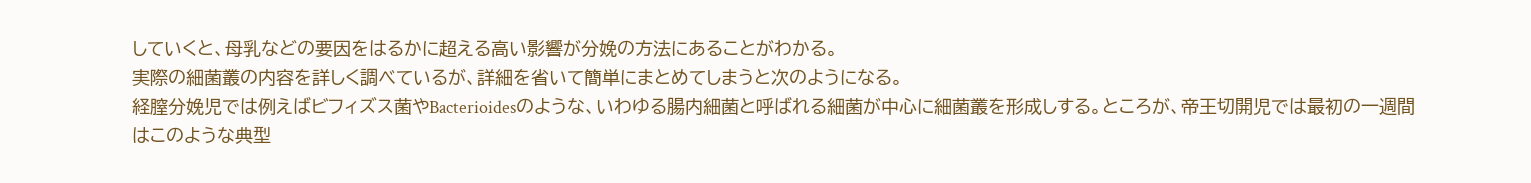していくと、母乳などの要因をはるかに超える高い影響が分娩の方法にあることがわかる。
実際の細菌叢の内容を詳しく調べているが、詳細を省いて簡単にまとめてしまうと次のようになる。
経膣分娩児では例えばビフィズス菌やBacterioidesのような、いわゆる腸内細菌と呼ばれる細菌が中心に細菌叢を形成しする。ところが、帝王切開児では最初の一週間はこのような典型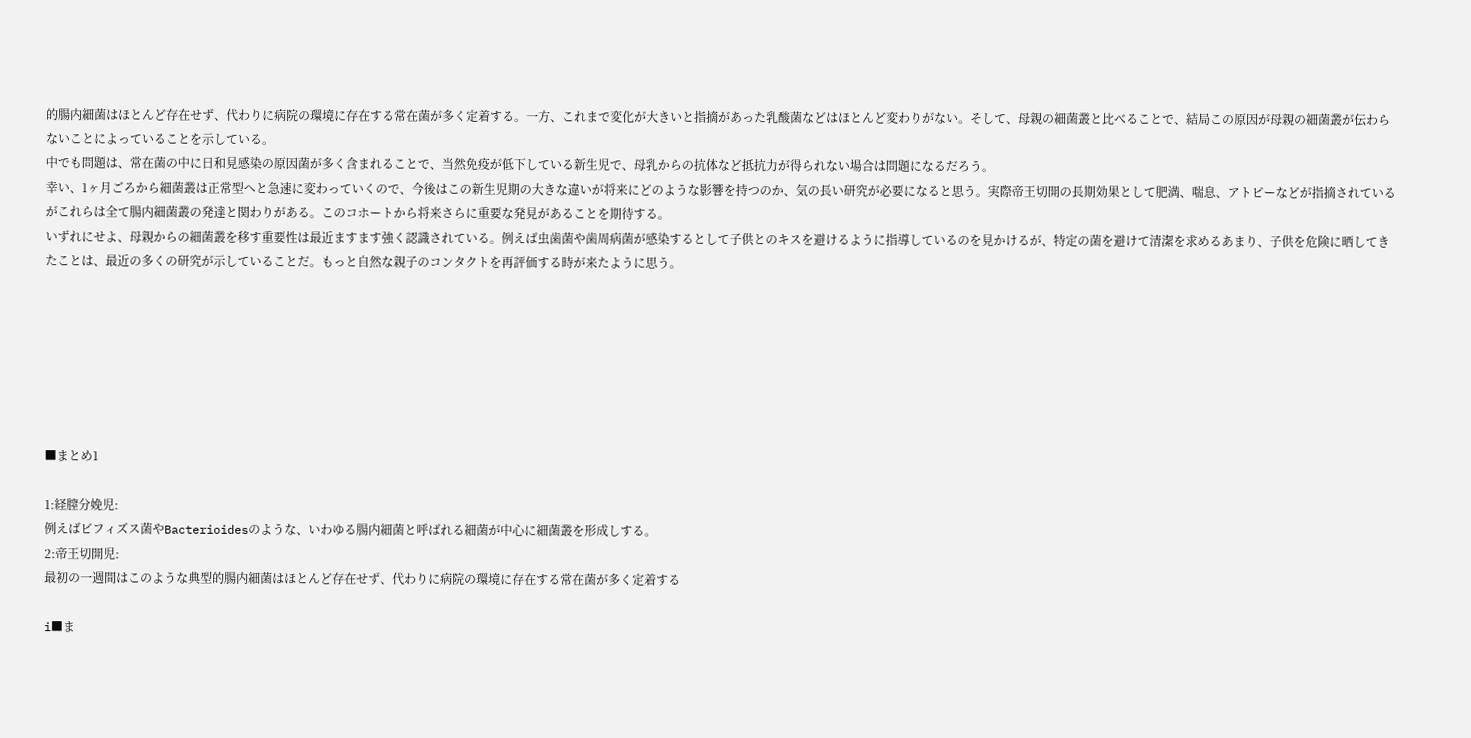的腸内細菌はほとんど存在せず、代わりに病院の環境に存在する常在菌が多く定着する。一方、これまで変化が大きいと指摘があった乳酸菌などはほとんど変わりがない。そして、母親の細菌叢と比べることで、結局この原因が母親の細菌叢が伝わらないことによっていることを示している。
中でも問題は、常在菌の中に日和見感染の原因菌が多く含まれることで、当然免疫が低下している新生児で、母乳からの抗体など抵抗力が得られない場合は問題になるだろう。
幸い、1ヶ月ごろから細菌叢は正常型へと急速に変わっていくので、今後はこの新生児期の大きな違いが将来にどのような影響を持つのか、気の長い研究が必要になると思う。実際帝王切開の長期効果として肥満、喘息、アトピーなどが指摘されているがこれらは全て腸内細菌叢の発達と関わりがある。このコホートから将来さらに重要な発見があることを期待する。
いずれにせよ、母親からの細菌叢を移す重要性は最近ますます強く認識されている。例えば虫歯菌や歯周病菌が感染するとして子供とのキスを避けるように指導しているのを見かけるが、特定の菌を避けて清潔を求めるあまり、子供を危険に晒してきたことは、最近の多くの研究が示していることだ。もっと自然な親子のコンタクトを再評価する時が来たように思う。







■まとめ1

1:経膣分娩児:
例えばビフィズス菌やBacterioidesのような、いわゆる腸内細菌と呼ばれる細菌が中心に細菌叢を形成しする。
2:帝王切開児:
最初の一週間はこのような典型的腸内細菌はほとんど存在せず、代わりに病院の環境に存在する常在菌が多く定着する

i■ま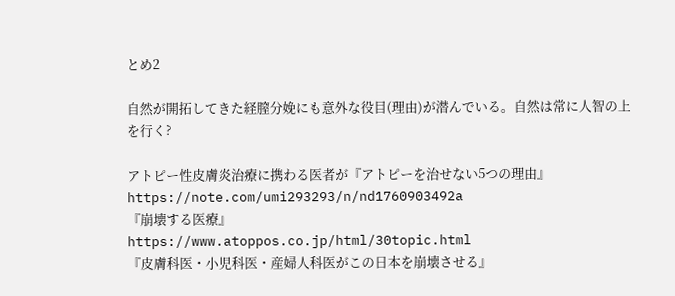とめ2

自然が開拓してきた経膣分娩にも意外な役目(理由)が潜んでいる。自然は常に人智の上を行く?

アトピー性皮膚炎治療に携わる医者が『アトピーを治せない5つの理由』
https://note.com/umi293293/n/nd1760903492a
『崩壊する医療』
https://www.atoppos.co.jp/html/30topic.html
『皮膚科医・小児科医・産婦人科医がこの日本を崩壊させる』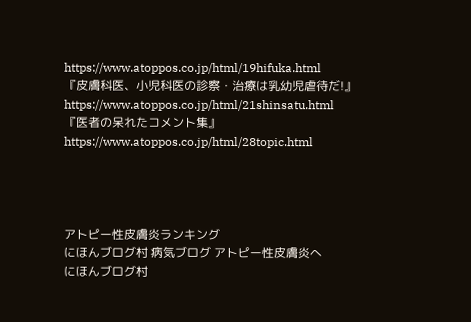https://www.atoppos.co.jp/html/19hifuka.html
『皮膚科医、小児科医の診察・治療は乳幼児虐待だ!』
https://www.atoppos.co.jp/html/21shinsatu.html
『医者の呆れたコメント集』
https://www.atoppos.co.jp/html/28topic.html




アトピー性皮膚炎ランキング
にほんブログ村 病気ブログ アトピー性皮膚炎へ
にほんブログ村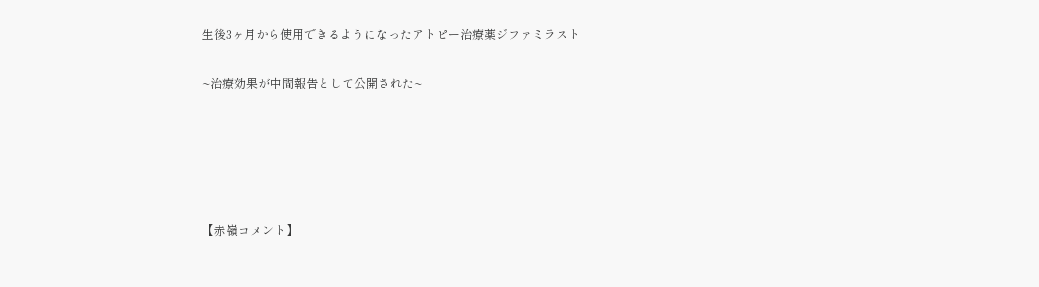生後3ヶ月から使用できるようになったアトピー治療薬ジファミラスト

~治療効果が中間報告として公開された~





【赤嶺コメント】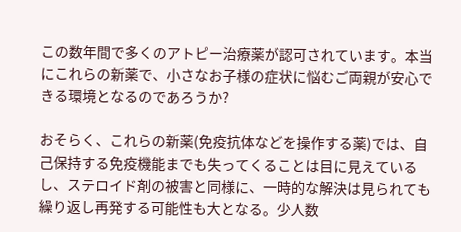この数年間で多くのアトピー治療薬が認可されています。本当にこれらの新薬で、小さなお子様の症状に悩むご両親が安心できる環境となるのであろうか?

おそらく、これらの新薬(免疫抗体などを操作する薬)では、自己保持する免疫機能までも失ってくることは目に見えているし、ステロイド剤の被害と同様に、一時的な解決は見られても繰り返し再発する可能性も大となる。少人数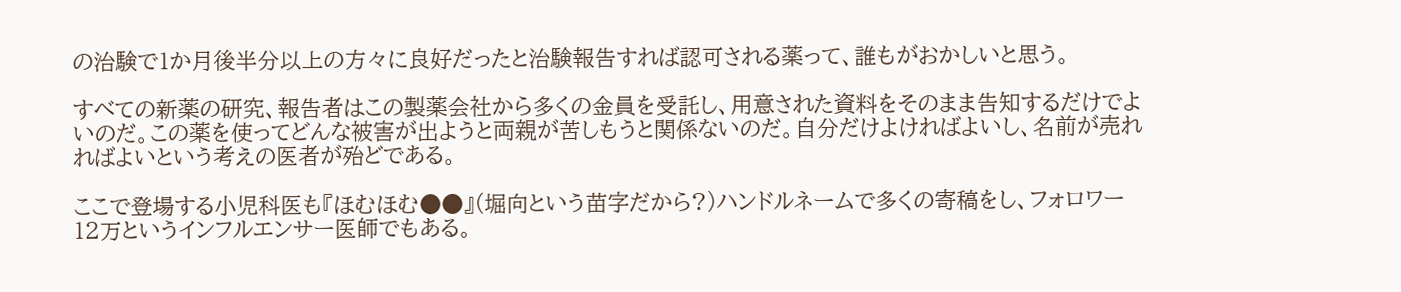の治験で1か月後半分以上の方々に良好だったと治験報告すれば認可される薬って、誰もがおかしいと思う。

すべての新薬の研究、報告者はこの製薬会社から多くの金員を受託し、用意された資料をそのまま告知するだけでよいのだ。この薬を使ってどんな被害が出ようと両親が苦しもうと関係ないのだ。自分だけよければよいし、名前が売れればよいという考えの医者が殆どである。

ここで登場する小児科医も『ほむほむ●●』(堀向という苗字だから?)ハンドルネームで多くの寄稿をし、フォロワー12万というインフルエンサー医師でもある。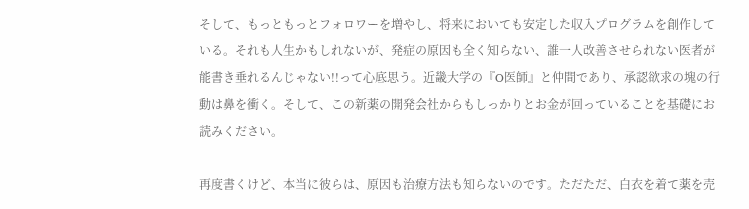そして、もっともっとフォロワーを増やし、将来においても安定した収入プログラムを創作している。それも人生かもしれないが、発症の原因も全く知らない、誰一人改善させられない医者が能書き垂れるんじゃない!!って心底思う。近畿大学の『O医師』と仲間であり、承認欲求の塊の行動は鼻を衝く。そして、この新薬の開発会社からもしっかりとお金が回っていることを基礎にお読みください。

再度書くけど、本当に彼らは、原因も治療方法も知らないのです。ただただ、白衣を着て薬を売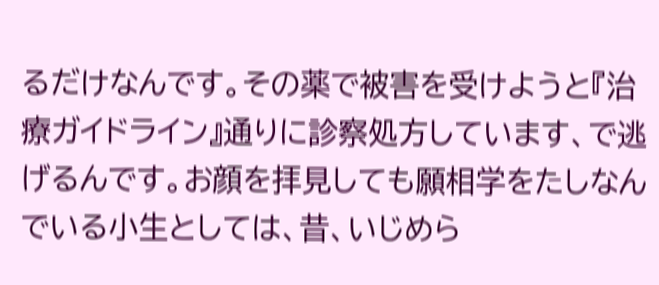るだけなんです。その薬で被害を受けようと『治療ガイドライン』通りに診察処方しています、で逃げるんです。お顔を拝見しても願相学をたしなんでいる小生としては、昔、いじめら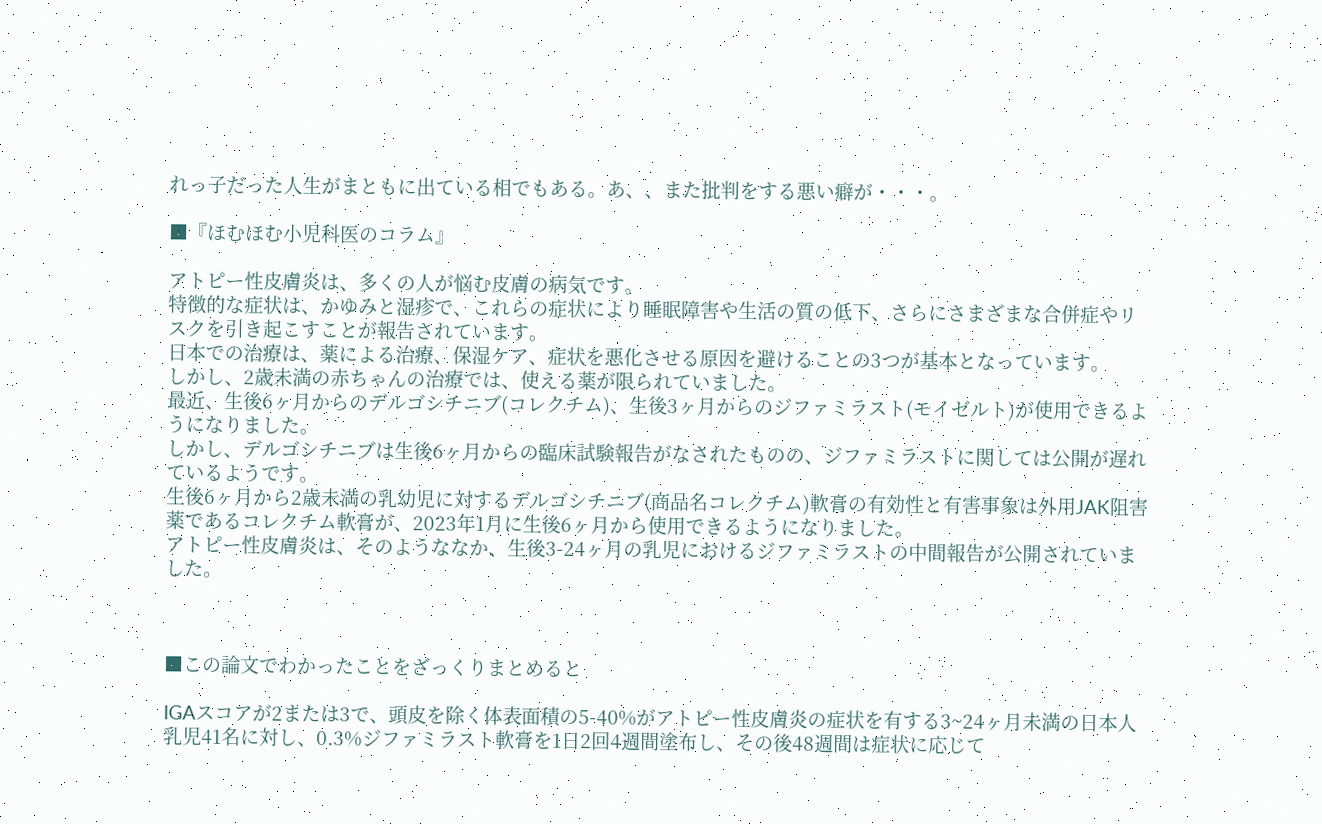れっ子だった人生がまともに出ている相でもある。あ、、また批判をする悪い癖が・・・。

■『ほむほむ小児科医のコラム』

アトピー性皮膚炎は、多くの人が悩む皮膚の病気です。
特徴的な症状は、かゆみと湿疹で、これらの症状により睡眠障害や生活の質の低下、さらにさまざまな合併症やリスクを引き起こすことが報告されています。
日本での治療は、薬による治療、保湿ケア、症状を悪化させる原因を避けることの3つが基本となっています。
しかし、2歳未満の赤ちゃんの治療では、使える薬が限られていました。
最近、生後6ヶ月からのデルゴシチニブ(コレクチム)、生後3ヶ月からのジファミラスト(モイゼルト)が使用できるようになりました。
しかし、デルゴシチニブは生後6ヶ月からの臨床試験報告がなされたものの、ジファミラストに関しては公開が遅れているようです。
生後6ヶ月から2歳未満の乳幼児に対するデルゴシチニブ(商品名コレクチム)軟膏の有効性と有害事象は外用JAK阻害薬であるコレクチム軟膏が、2023年1月に生後6ヶ月から使用できるようになりました。
アトピー性皮膚炎は、そのようななか、生後3-24ヶ月の乳児におけるジファミラストの中間報告が公開されていました。



■この論文でわかったことをざっくりまとめると

IGAスコアが2または3で、頭皮を除く体表面積の5-40%がアトピー性皮膚炎の症状を有する3~24ヶ月未満の日本人乳児41名に対し、0.3%ジファミラスト軟膏を1日2回4週間塗布し、その後48週間は症状に応じて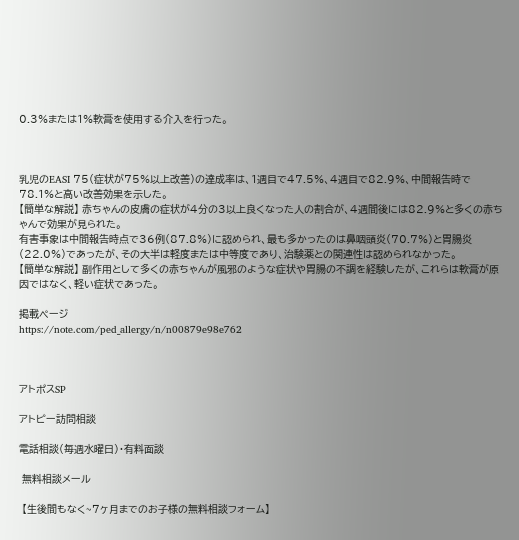0.3%または1%軟膏を使用する介入を行った。



乳児のEASI 75(症状が75%以上改善)の達成率は、1週目で47.5%、4週目で82.9%、中間報告時で78.1%と高い改善効果を示した。
【簡単な解説】 赤ちゃんの皮膚の症状が4分の3以上良くなった人の割合が、4週間後には82.9%と多くの赤ちゃんで効果が見られた。
有害事象は中間報告時点で36例(87.8%)に認められ、最も多かったのは鼻咽頭炎(70.7%)と胃腸炎(22.0%)であったが、その大半は軽度または中等度であり、治験薬との関連性は認められなかった。
【簡単な解説】 副作用として多くの赤ちゃんが風邪のような症状や胃腸の不調を経験したが、これらは軟膏が原因ではなく、軽い症状であった。

掲載ページ
https://note.com/ped_allergy/n/n00879e98e762



アトポスSP

アトピー訪問相談

電話相談(毎週水曜日)・有料面談

 無料相談メール

 【生後間もなく~7ヶ月までのお子様の無料相談フォーム】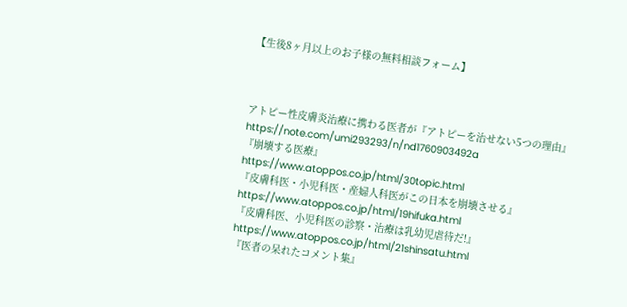【生後8ヶ月以上のお子様の無料相談フォーム】



アトピー性皮膚炎治療に携わる医者が『アトピーを治せない5つの理由』
https://note.com/umi293293/n/nd1760903492a
『崩壊する医療』
https://www.atoppos.co.jp/html/30topic.html
『皮膚科医・小児科医・産婦人科医がこの日本を崩壊させる』
https://www.atoppos.co.jp/html/19hifuka.html
『皮膚科医、小児科医の診察・治療は乳幼児虐待だ!』
https://www.atoppos.co.jp/html/21shinsatu.html
『医者の呆れたコメント集』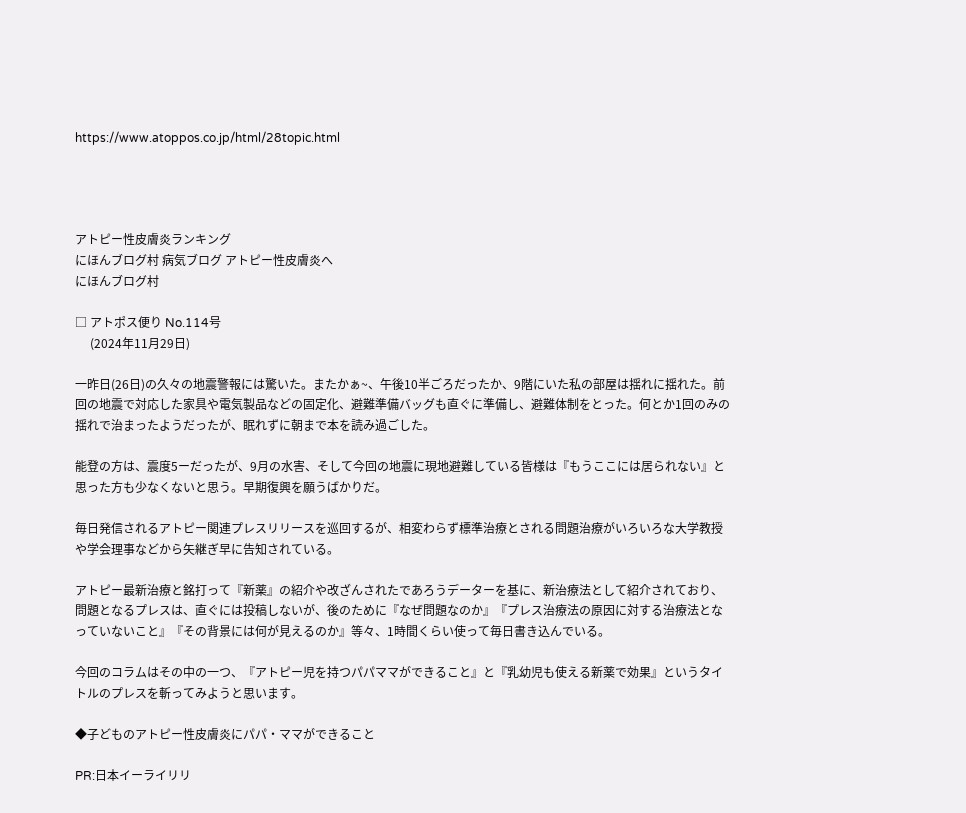https://www.atoppos.co.jp/html/28topic.html




アトピー性皮膚炎ランキング
にほんブログ村 病気ブログ アトピー性皮膚炎へ
にほんブログ村

□ アトポス便り No.114号
     (2024年11月29日)

一昨日(26日)の久々の地震警報には驚いた。またかぁ~、午後10半ごろだったか、9階にいた私の部屋は揺れに揺れた。前回の地震で対応した家具や電気製品などの固定化、避難準備バッグも直ぐに準備し、避難体制をとった。何とか1回のみの揺れで治まったようだったが、眠れずに朝まで本を読み過ごした。

能登の方は、震度5ーだったが、9月の水害、そして今回の地震に現地避難している皆様は『もうここには居られない』と思った方も少なくないと思う。早期復興を願うばかりだ。

毎日発信されるアトピー関連プレスリリースを巡回するが、相変わらず標準治療とされる問題治療がいろいろな大学教授や学会理事などから矢継ぎ早に告知されている。

アトピー最新治療と銘打って『新薬』の紹介や改ざんされたであろうデーターを基に、新治療法として紹介されており、問題となるプレスは、直ぐには投稿しないが、後のために『なぜ問題なのか』『プレス治療法の原因に対する治療法となっていないこと』『その背景には何が見えるのか』等々、1時間くらい使って毎日書き込んでいる。

今回のコラムはその中の一つ、『アトピー児を持つパパママができること』と『乳幼児も使える新薬で効果』というタイトルのプレスを斬ってみようと思います。

◆子どものアトピー性皮膚炎にパパ・ママができること

PR:日本イーライリリ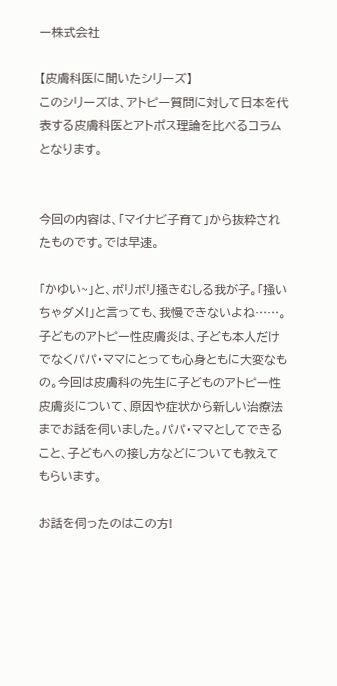ー株式会社

【皮膚科医に聞いたシリーズ】
このシリーズは、アトピー質問に対して日本を代表する皮膚科医とアトポス理論を比べるコラムとなります。


今回の内容は、「マイナビ子育て」から抜粋されたものです。では早速。

「かゆい~」と、ボリボリ掻きむしる我が子。「掻いちゃダメ!」と言っても、我慢できないよね……。子どものアトピー性皮膚炎は、子ども本人だけでなくパパ・ママにとっても心身ともに大変なもの。今回は皮膚科の先生に子どものアトピー性皮膚炎について、原因や症状から新しい治療法までお話を伺いました。パパ・ママとしてできること、子どもへの接し方などについても教えてもらいます。

お話を伺ったのはこの方!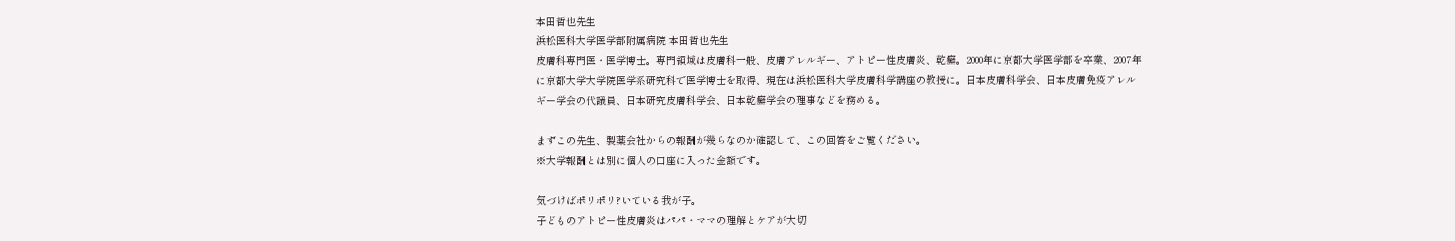本田哲也先生
浜松医科大学医学部附属病院 本田哲也先生
皮膚科専門医・医学博士。専門領域は皮膚科一般、皮膚アレルギー、アトピー性皮膚炎、乾癬。2000年に京都大学医学部を卒業、2007年に京都大学大学院医学系研究科で医学博士を取得、現在は浜松医科大学皮膚科学講座の教授に。日本皮膚科学会、日本皮膚免疫アレルギー学会の代議員、日本研究皮膚科学会、日本乾癬学会の理事などを務める。

まずこの先生、製薬会社からの報酬が幾らなのか確認して、この回答をご覧ください。
※大学報酬とは別に個人の口座に入った金額です。

気づけばポリポリ?いている我が子。
子どものアトピー性皮膚炎はパパ・ママの理解とケアが大切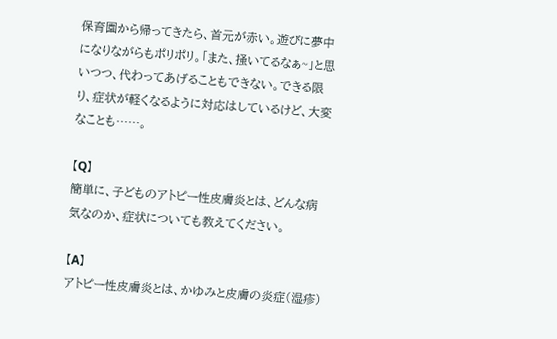保育園から帰ってきたら、首元が赤い。遊びに夢中になりながらもポリポリ。「また、掻いてるなぁ~」と思いつつ、代わってあげることもできない。できる限り、症状が軽くなるように対応はしているけど、大変なことも……。

【Q】
簡単に、子どものアトピー性皮膚炎とは、どんな病気なのか、症状についても教えてください。

【A】
アトピー性皮膚炎とは、かゆみと皮膚の炎症(湿疹)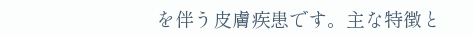を伴う皮膚疾患です。主な特徴と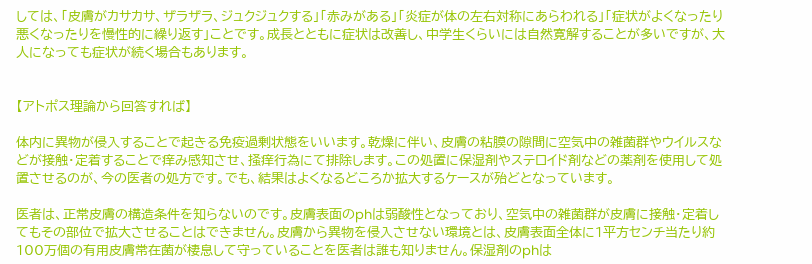しては、「皮膚がカサカサ、ザラザラ、ジュクジュクする」「赤みがある」「炎症が体の左右対称にあらわれる」「症状がよくなったり悪くなったりを慢性的に繰り返す」ことです。成長とともに症状は改善し、中学生くらいには自然寛解することが多いですが、大人になっても症状が続く場合もあります。


【アトポス理論から回答すれば】

体内に異物が侵入することで起きる免疫過剰状態をいいます。乾燥に伴い、皮膚の粘膜の隙間に空気中の雑菌群やウイルスなどが接触・定着することで痒み感知させ、掻痒行為にて排除します。この処置に保湿剤やステロイド剤などの薬剤を使用して処置させるのが、今の医者の処方です。でも、結果はよくなるどころか拡大するケースが殆どとなっています。

医者は、正常皮膚の構造条件を知らないのです。皮膚表面のphは弱酸性となっており、空気中の雑菌群が皮膚に接触・定着してもその部位で拡大させることはできません。皮膚から異物を侵入させない環境とは、皮膚表面全体に1平方センチ当たり約100万個の有用皮膚常在菌が棲息して守っていることを医者は誰も知りません。保湿剤のphは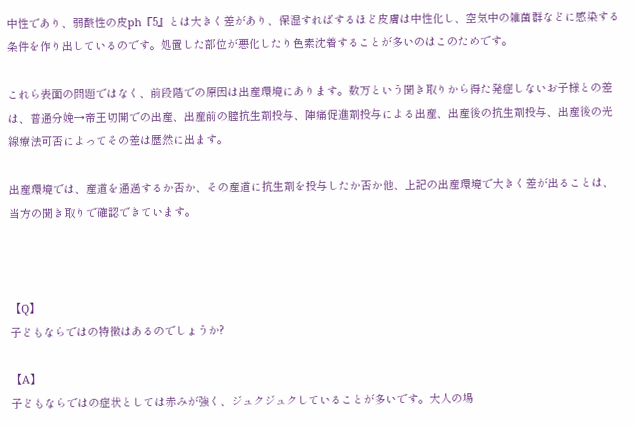中性であり、弱酸性の皮ph『5』とは大きく差があり、保湿すればするほど皮膚は中性化し、空気中の雑菌群などに感染する条件を作り出しているのです。処置した部位が悪化したり色素沈着することが多いのはこのためです。

これら表面の問題ではなく、前段階での原因は出産環境にあります。数万という聞き取りから得た発症しないお子様との差は、普通分娩→帝王切開での出産、出産前の膣抗生剤投与、陣痛促進剤投与による出産、出産後の抗生剤投与、出産後の光線療法可否によってその差は歴然に出ます。

出産環境では、産道を通過するか否か、その産道に抗生剤を投与したか否か他、上記の出産環境で大きく差が出ることは、当方の聞き取りで確認できています。



【Q】
子どもならではの特徴はあるのでしょうか?

【A】
子どもならではの症状としては赤みが強く、ジュクジュクしていることが多いです。大人の場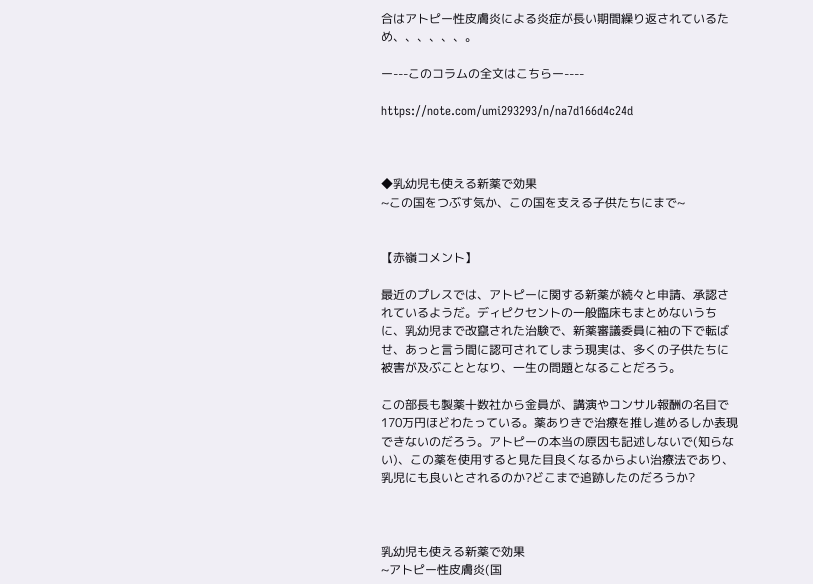合はアトピー性皮膚炎による炎症が長い期間繰り返されているため、、、、、、。

ー---このコラムの全文はこちらー----

https://note.com/umi293293/n/na7d166d4c24d



◆乳幼児も使える新薬で効果
~この国をつぶす気か、この国を支える子供たちにまで~


【赤嶺コメント】

最近のプレスでは、アトピーに関する新薬が続々と申請、承認されているようだ。ディピクセントの一般臨床もまとめないうちに、乳幼児まで改竄された治験で、新薬審議委員に袖の下で転ばせ、あっと言う間に認可されてしまう現実は、多くの子供たちに被害が及ぶこととなり、一生の問題となることだろう。

この部長も製薬十数社から金員が、講演やコンサル報酬の名目で170万円ほどわたっている。薬ありきで治療を推し進めるしか表現できないのだろう。アトピーの本当の原因も記述しないで(知らない)、この薬を使用すると見た目良くなるからよい治療法であり、乳児にも良いとされるのか?どこまで追跡したのだろうか?



乳幼児も使える新薬で効果
~アトピー性皮膚炎(国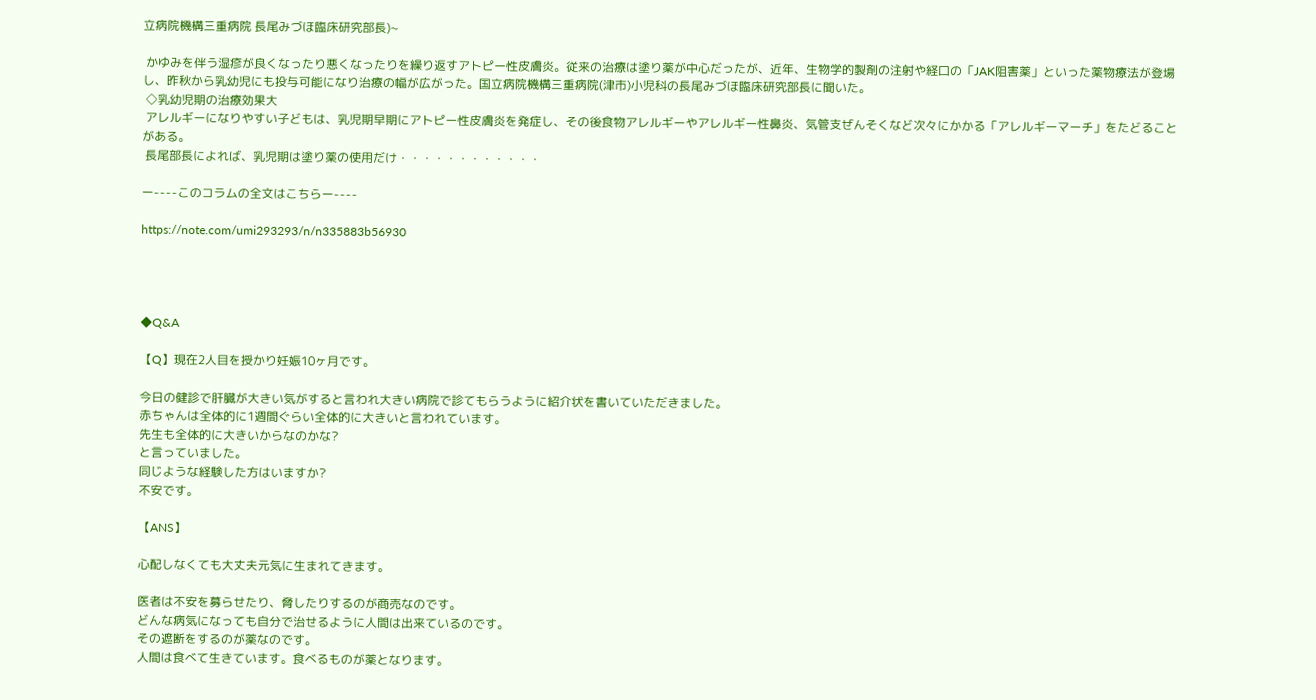立病院機構三重病院 長尾みづほ臨床研究部長)~

 かゆみを伴う湿疹が良くなったり悪くなったりを繰り返すアトピー性皮膚炎。従来の治療は塗り薬が中心だったが、近年、生物学的製剤の注射や経口の「JAK阻害薬」といった薬物療法が登場し、昨秋から乳幼児にも投与可能になり治療の幅が広がった。国立病院機構三重病院(津市)小児科の長尾みづほ臨床研究部長に聞いた。
 ◇乳幼児期の治療効果大
 アレルギーになりやすい子どもは、乳児期早期にアトピー性皮膚炎を発症し、その後食物アレルギーやアレルギー性鼻炎、気管支ぜんそくなど次々にかかる「アレルギーマーチ」をたどることがある。
 長尾部長によれば、乳児期は塗り薬の使用だけ・・・・・・・・・・・・

ー----このコラムの全文はこちらー----

https://note.com/umi293293/n/n335883b56930




◆Q&A

【Q】現在2人目を授かり妊娠10ヶ月です。

今日の健診で肝臓が大きい気がすると言われ大きい病院で診てもらうように紹介状を書いていただきました。
赤ちゃんは全体的に1週間ぐらい全体的に大きいと言われています。
先生も全体的に大きいからなのかな?
と言っていました。
同じような経験した方はいますか?
不安です。

【ANS】

心配しなくても大丈夫元気に生まれてきます。

医者は不安を募らせたり、脅したりするのが商売なのです。
どんな病気になっても自分で治せるように人間は出来ているのです。
その遮断をするのが薬なのです。
人間は食べて生きています。食べるものが薬となります。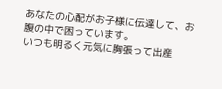あなたの心配がお子様に伝達して、お腹の中で困っています。
いつも明るく元気に胸張って出産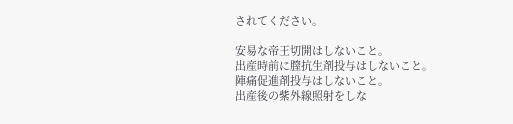されてください。

安易な帝王切開はしないこと。
出産時前に膣抗生剤投与はしないこと。
陣痛促進剤投与はしないこと。
出産後の紫外線照射をしな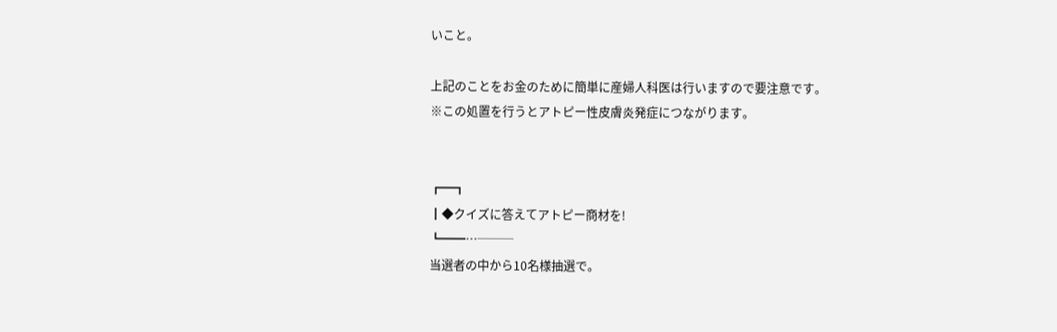いこと。

上記のことをお金のために簡単に産婦人科医は行いますので要注意です。
※この処置を行うとアトピー性皮膚炎発症につながります。


┏━┓
┃◆クイズに答えてアトピー商材を!
┗━━…───
当選者の中から10名様抽選で。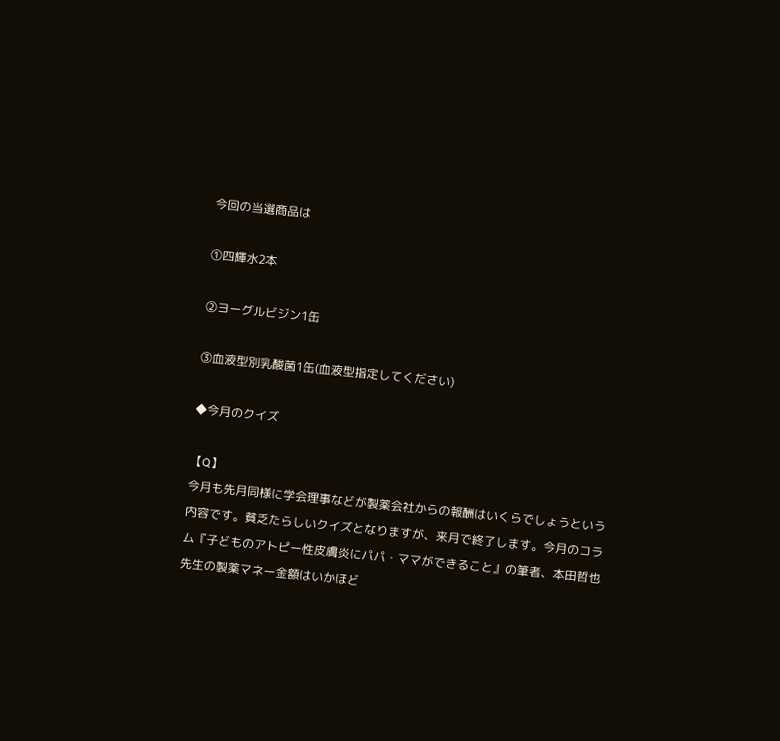今回の当選商品は

①四輝水2本

②ヨーグルビジン1缶

③血液型別乳酸菌1缶(血液型指定してください)

◆今月のクイズ

【Q】
今月も先月同様に学会理事などが製薬会社からの報酬はいくらでしょうという内容です。貧乏たらしいクイズとなりますが、来月で終了します。今月のコラム『子どものアトピー性皮膚炎にパパ・ママができること』の筆者、本田哲也先生の製薬マネー金額はいかほど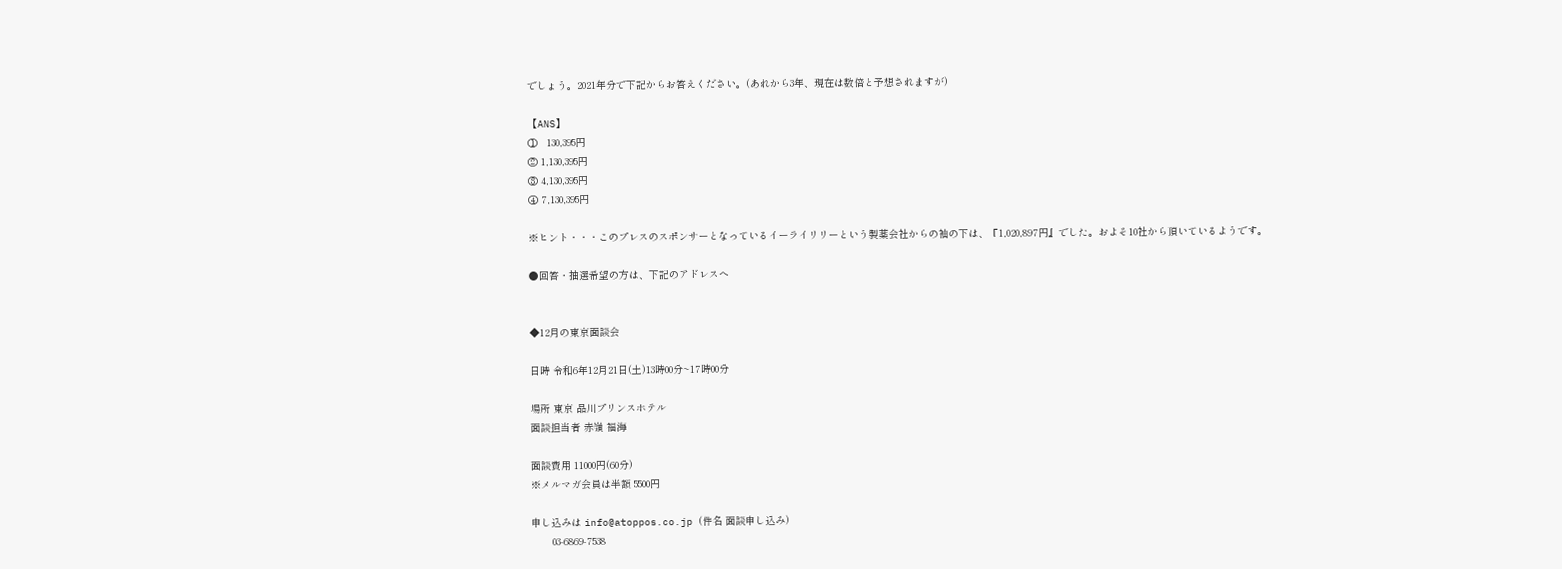でしょう。2021年分で下記からお答えください。(あれから3年、現在は数倍と予想されますが)

【ANS】
①   130,395円
② 1,130,395円
③ 4,130,395円
④ 7,130,395円

※ヒント・・・このプレスのスポンサーとなっているイーライリリーという製薬会社からの袖の下は、『1,020,897円』でした。およそ10社から頂いているようです。

●回答・抽選希望の方は、下記のアドレスへ


◆12月の東京面談会

日時 令和6年12月21日(土)13時00分~17時00分

場所 東京 品川プリンスホテル
面談担当者 赤嶺 福海

面談費用 11000円(60分)
※メルマガ会員は半額 5500円

申し込みは info@atoppos.co.jp (件名 面談申し込み)
       03-6869-7538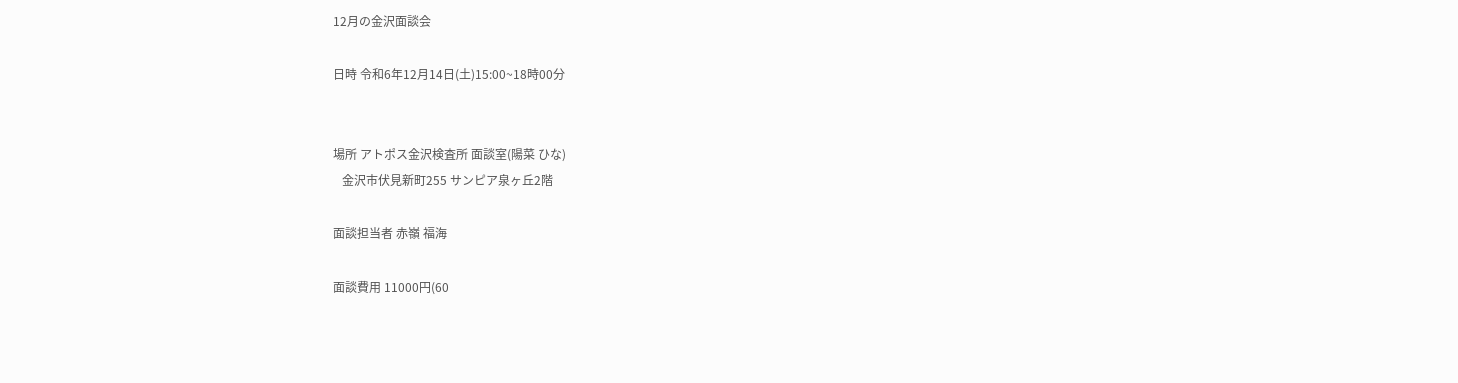12月の金沢面談会

日時 令和6年12月14日(土)15:00~18時00分


場所 アトポス金沢検査所 面談室(陽菜 ひな)
   金沢市伏見新町255 サンピア泉ヶ丘2階

面談担当者 赤嶺 福海

面談費用 11000円(60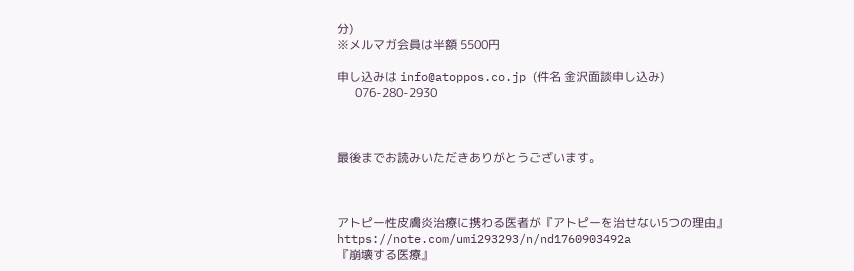分)
※メルマガ会員は半額 5500円

申し込みは info@atoppos.co.jp (件名 金沢面談申し込み)
      076-280-2930



最後までお読みいただきありがとうございます。



アトピー性皮膚炎治療に携わる医者が『アトピーを治せない5つの理由』
https://note.com/umi293293/n/nd1760903492a
『崩壊する医療』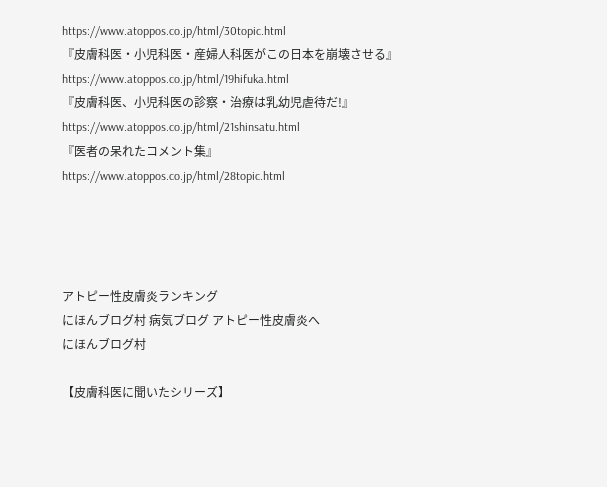https://www.atoppos.co.jp/html/30topic.html
『皮膚科医・小児科医・産婦人科医がこの日本を崩壊させる』
https://www.atoppos.co.jp/html/19hifuka.html
『皮膚科医、小児科医の診察・治療は乳幼児虐待だ!』
https://www.atoppos.co.jp/html/21shinsatu.html
『医者の呆れたコメント集』
https://www.atoppos.co.jp/html/28topic.html




アトピー性皮膚炎ランキング
にほんブログ村 病気ブログ アトピー性皮膚炎へ
にほんブログ村

【皮膚科医に聞いたシリーズ】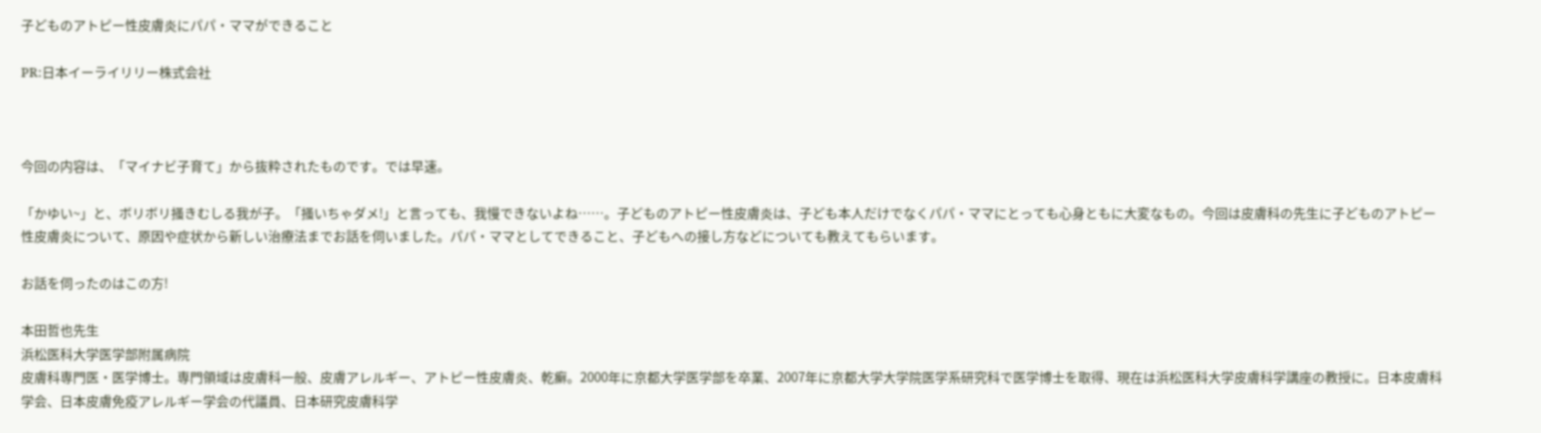子どものアトピー性皮膚炎にパパ・ママができること

PR:日本イーライリリー株式会社



今回の内容は、「マイナビ子育て」から抜粋されたものです。では早速。

「かゆい~」と、ボリボリ掻きむしる我が子。「掻いちゃダメ!」と言っても、我慢できないよね……。子どものアトピー性皮膚炎は、子ども本人だけでなくパパ・ママにとっても心身ともに大変なもの。今回は皮膚科の先生に子どものアトピー性皮膚炎について、原因や症状から新しい治療法までお話を伺いました。パパ・ママとしてできること、子どもへの接し方などについても教えてもらいます。

お話を伺ったのはこの方!

本田哲也先生
浜松医科大学医学部附属病院
皮膚科専門医・医学博士。専門領域は皮膚科一般、皮膚アレルギー、アトピー性皮膚炎、乾癬。2000年に京都大学医学部を卒業、2007年に京都大学大学院医学系研究科で医学博士を取得、現在は浜松医科大学皮膚科学講座の教授に。日本皮膚科学会、日本皮膚免疫アレルギー学会の代議員、日本研究皮膚科学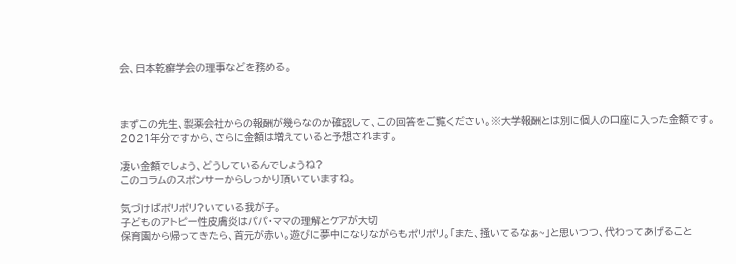会、日本乾癬学会の理事などを務める。



まずこの先生、製薬会社からの報酬が幾らなのか確認して、この回答をご覧ください。※大学報酬とは別に個人の口座に入った金額です。2021年分ですから、さらに金額は増えていると予想されます。

凄い金額でしょう、どうしているんでしょうね?
このコラムのスポンサーからしっかり頂いていますね。

気づけばポリポリ?いている我が子。
子どものアトピー性皮膚炎はパパ・ママの理解とケアが大切
保育園から帰ってきたら、首元が赤い。遊びに夢中になりながらもポリポリ。「また、掻いてるなぁ~」と思いつつ、代わってあげること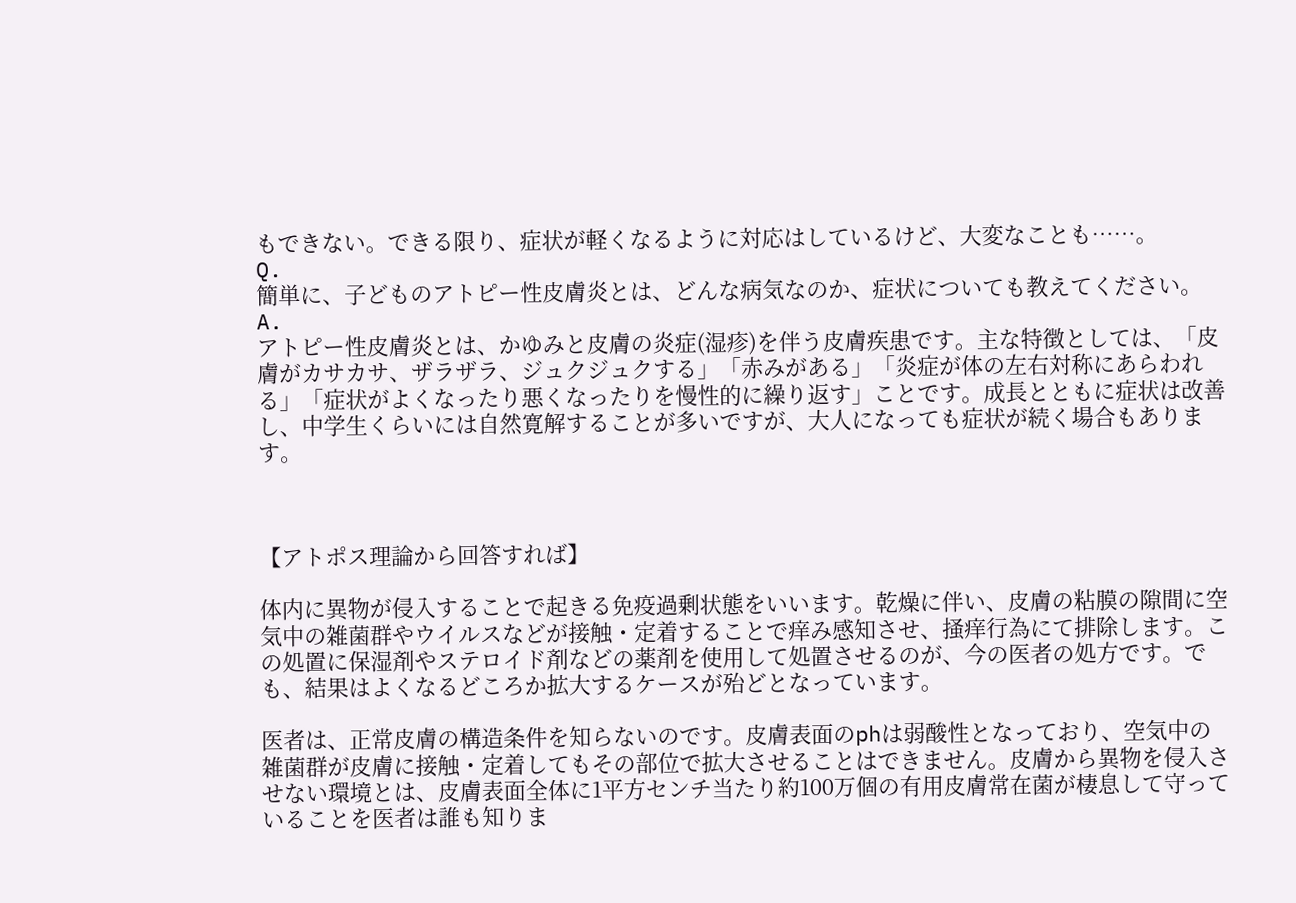もできない。できる限り、症状が軽くなるように対応はしているけど、大変なことも……。
Q.
簡単に、子どものアトピー性皮膚炎とは、どんな病気なのか、症状についても教えてください。
A.
アトピー性皮膚炎とは、かゆみと皮膚の炎症(湿疹)を伴う皮膚疾患です。主な特徴としては、「皮膚がカサカサ、ザラザラ、ジュクジュクする」「赤みがある」「炎症が体の左右対称にあらわれる」「症状がよくなったり悪くなったりを慢性的に繰り返す」ことです。成長とともに症状は改善し、中学生くらいには自然寛解することが多いですが、大人になっても症状が続く場合もあります。



【アトポス理論から回答すれば】

体内に異物が侵入することで起きる免疫過剰状態をいいます。乾燥に伴い、皮膚の粘膜の隙間に空気中の雑菌群やウイルスなどが接触・定着することで痒み感知させ、掻痒行為にて排除します。この処置に保湿剤やステロイド剤などの薬剤を使用して処置させるのが、今の医者の処方です。でも、結果はよくなるどころか拡大するケースが殆どとなっています。

医者は、正常皮膚の構造条件を知らないのです。皮膚表面のphは弱酸性となっており、空気中の雑菌群が皮膚に接触・定着してもその部位で拡大させることはできません。皮膚から異物を侵入させない環境とは、皮膚表面全体に1平方センチ当たり約100万個の有用皮膚常在菌が棲息して守っていることを医者は誰も知りま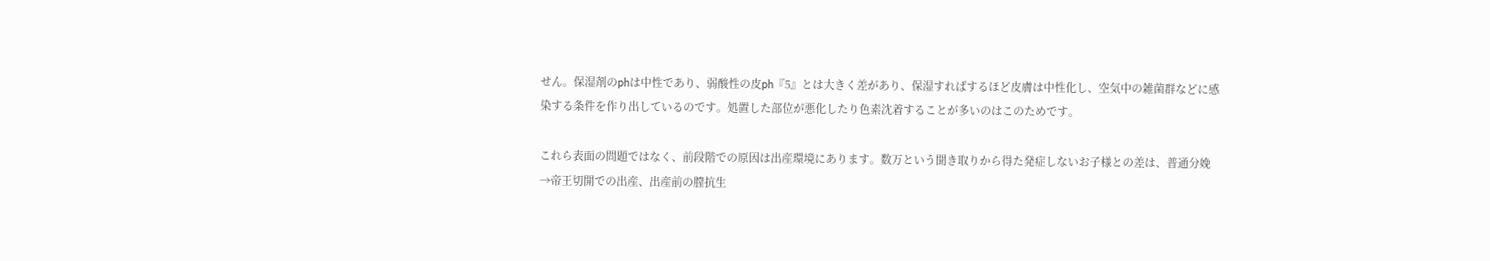せん。保湿剤のphは中性であり、弱酸性の皮ph『5』とは大きく差があり、保湿すればするほど皮膚は中性化し、空気中の雑菌群などに感染する条件を作り出しているのです。処置した部位が悪化したり色素沈着することが多いのはこのためです。

これら表面の問題ではなく、前段階での原因は出産環境にあります。数万という聞き取りから得た発症しないお子様との差は、普通分娩→帝王切開での出産、出産前の膣抗生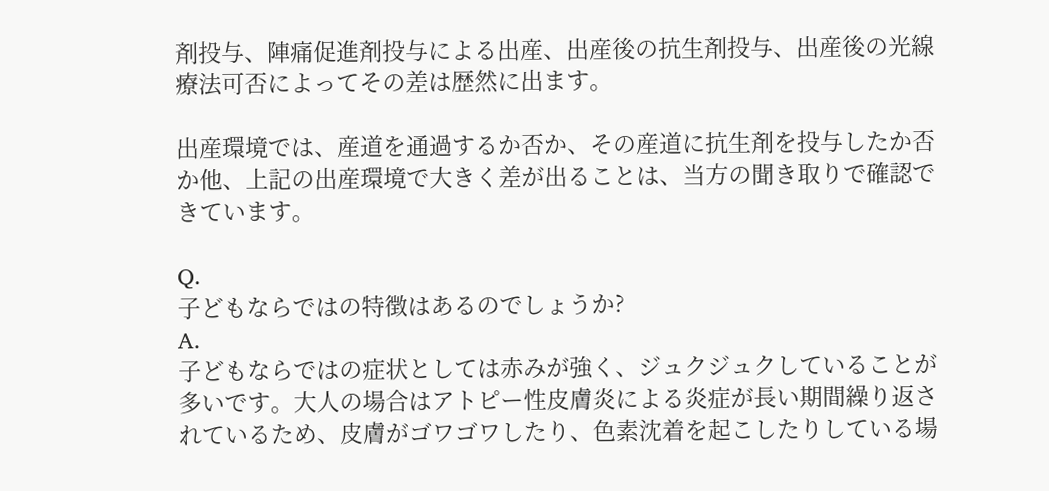剤投与、陣痛促進剤投与による出産、出産後の抗生剤投与、出産後の光線療法可否によってその差は歴然に出ます。

出産環境では、産道を通過するか否か、その産道に抗生剤を投与したか否か他、上記の出産環境で大きく差が出ることは、当方の聞き取りで確認できています。

Q.
子どもならではの特徴はあるのでしょうか?
A.
子どもならではの症状としては赤みが強く、ジュクジュクしていることが多いです。大人の場合はアトピー性皮膚炎による炎症が長い期間繰り返されているため、皮膚がゴワゴワしたり、色素沈着を起こしたりしている場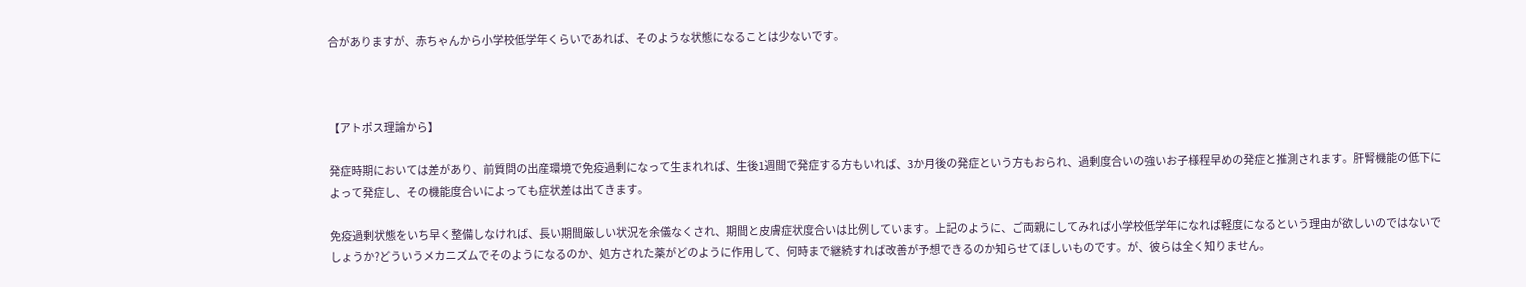合がありますが、赤ちゃんから小学校低学年くらいであれば、そのような状態になることは少ないです。



【アトポス理論から】

発症時期においては差があり、前質問の出産環境で免疫過剰になって生まれれば、生後1週間で発症する方もいれば、3か月後の発症という方もおられ、過剰度合いの強いお子様程早めの発症と推測されます。肝腎機能の低下によって発症し、その機能度合いによっても症状差は出てきます。

免疫過剰状態をいち早く整備しなければ、長い期間厳しい状況を余儀なくされ、期間と皮膚症状度合いは比例しています。上記のように、ご両親にしてみれば小学校低学年になれば軽度になるという理由が欲しいのではないでしょうか?どういうメカニズムでそのようになるのか、処方された薬がどのように作用して、何時まで継続すれば改善が予想できるのか知らせてほしいものです。が、彼らは全く知りません。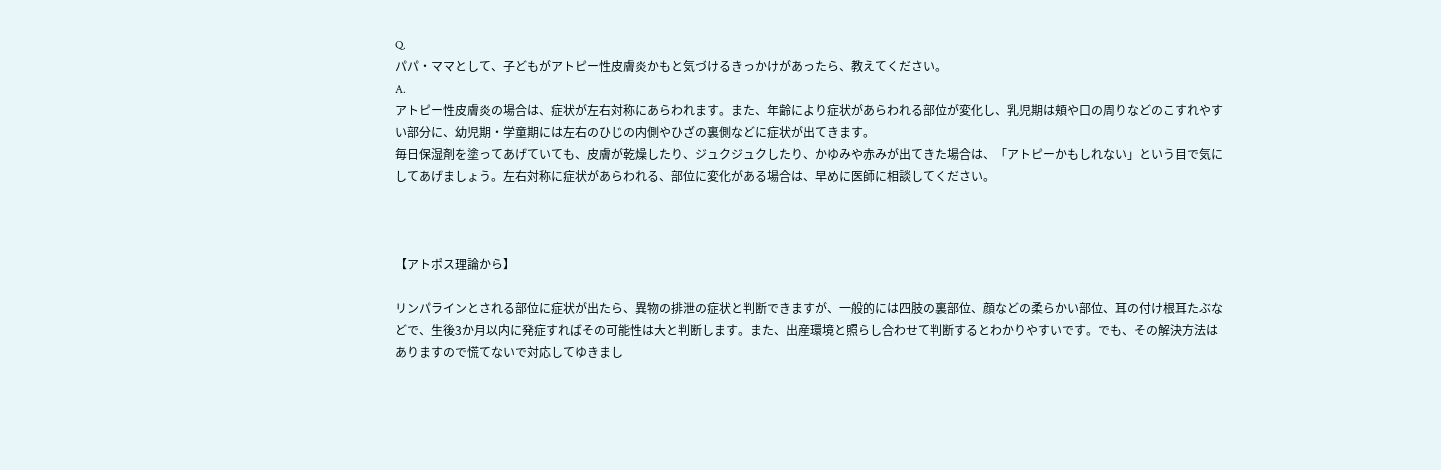Q.
パパ・ママとして、子どもがアトピー性皮膚炎かもと気づけるきっかけがあったら、教えてください。
A.
アトピー性皮膚炎の場合は、症状が左右対称にあらわれます。また、年齢により症状があらわれる部位が変化し、乳児期は頬や口の周りなどのこすれやすい部分に、幼児期・学童期には左右のひじの内側やひざの裏側などに症状が出てきます。
毎日保湿剤を塗ってあげていても、皮膚が乾燥したり、ジュクジュクしたり、かゆみや赤みが出てきた場合は、「アトピーかもしれない」という目で気にしてあげましょう。左右対称に症状があらわれる、部位に変化がある場合は、早めに医師に相談してください。



【アトポス理論から】

リンパラインとされる部位に症状が出たら、異物の排泄の症状と判断できますが、一般的には四肢の裏部位、顔などの柔らかい部位、耳の付け根耳たぶなどで、生後3か月以内に発症すればその可能性は大と判断します。また、出産環境と照らし合わせて判断するとわかりやすいです。でも、その解決方法はありますので慌てないで対応してゆきまし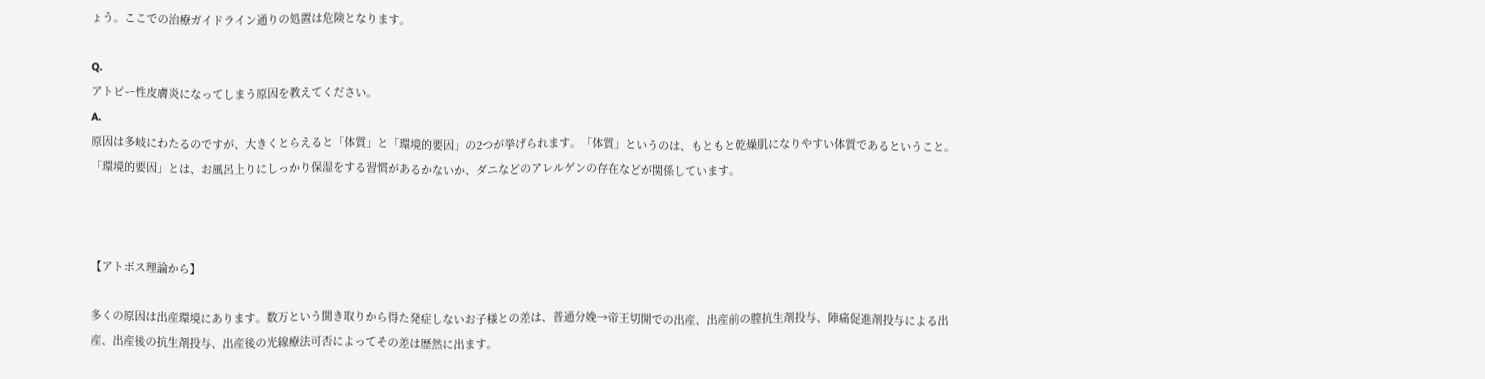ょう。ここでの治療ガイドライン通りの処置は危険となります。

Q.
アトピー性皮膚炎になってしまう原因を教えてください。
A.
原因は多岐にわたるのですが、大きくとらえると「体質」と「環境的要因」の2つが挙げられます。「体質」というのは、もともと乾燥肌になりやすい体質であるということ。「環境的要因」とは、お風呂上りにしっかり保湿をする習慣があるかないか、ダニなどのアレルゲンの存在などが関係しています。



【アトポス理論から】

多くの原因は出産環境にあります。数万という聞き取りから得た発症しないお子様との差は、普通分娩→帝王切開での出産、出産前の膣抗生剤投与、陣痛促進剤投与による出産、出産後の抗生剤投与、出産後の光線療法可否によってその差は歴然に出ます。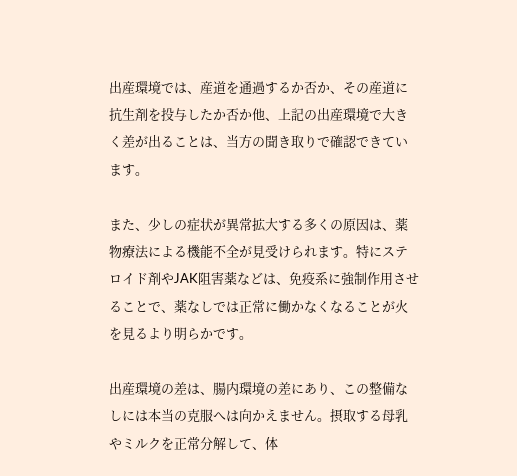出産環境では、産道を通過するか否か、その産道に抗生剤を投与したか否か他、上記の出産環境で大きく差が出ることは、当方の聞き取りで確認できています。

また、少しの症状が異常拡大する多くの原因は、薬物療法による機能不全が見受けられます。特にステロイド剤やJAK阻害薬などは、免疫系に強制作用させることで、薬なしでは正常に働かなくなることが火を見るより明らかです。

出産環境の差は、腸内環境の差にあり、この整備なしには本当の克服へは向かえません。摂取する母乳やミルクを正常分解して、体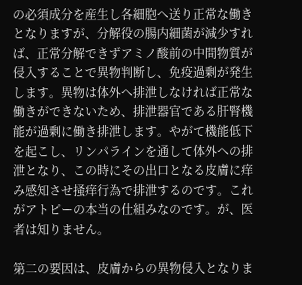の必須成分を産生し各細胞へ送り正常な働きとなりますが、分解役の腸内細菌が減少すれば、正常分解できずアミノ酸前の中間物質が侵入することで異物判断し、免疫過剰が発生します。異物は体外へ排泄しなければ正常な働きができないため、排泄器官である肝腎機能が過剰に働き排泄します。やがて機能低下を起こし、リンパラインを通して体外への排泄となり、この時にその出口となる皮膚に痒み感知させ掻痒行為で排泄するのです。これがアトピーの本当の仕組みなのです。が、医者は知りません。

第二の要因は、皮膚からの異物侵入となりま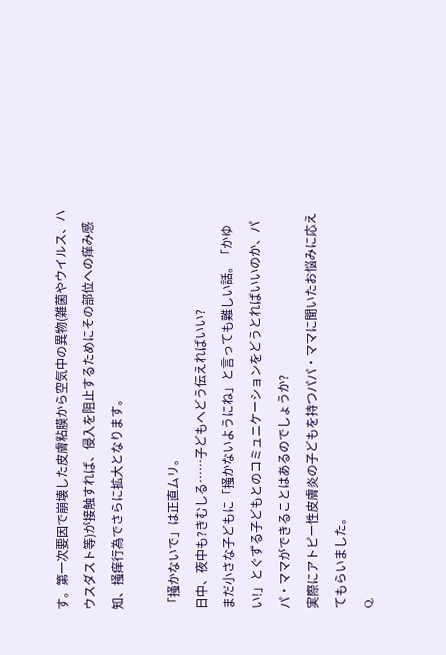す。第一次要因で崩壊した皮膚粘膜から空気中の異物(雑菌やウイルス、ハウスダスト等)が接触すれば、侵入を阻止するためにその部位への痒み感知、掻痒行為でさらに拡大となります。

「掻かないで」は正直ムリ。
日中、夜中も?きむしる……子どもへどう伝えればいい?
まだ小さな子どもに「掻かないようにね」と言っても難しい話。「かゆい!」とぐずる子どもとのコミュニケーションをどうとればいいのか、パパ・ママができることはあるのでしょうか?
実際にアトピー性皮膚炎の子どもを持つパパ・ママに聞いたお悩みに応えてもらいました。
Q.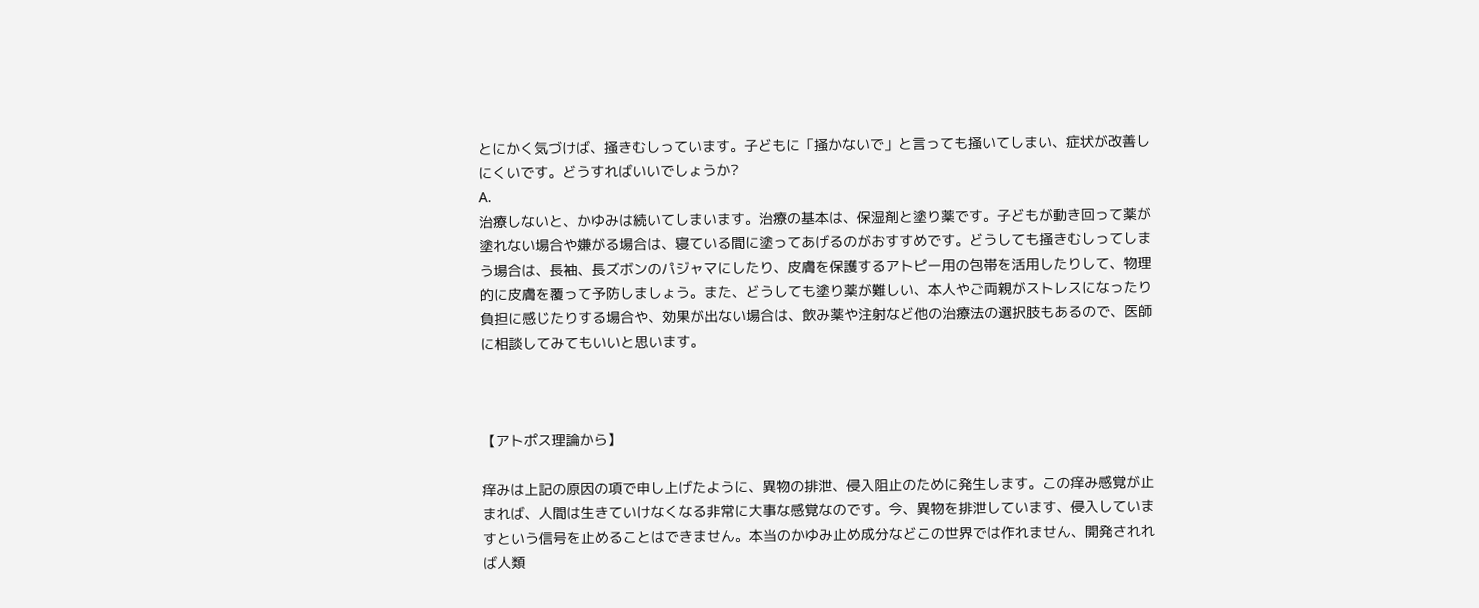とにかく気づけば、掻きむしっています。子どもに「掻かないで」と言っても掻いてしまい、症状が改善しにくいです。どうすればいいでしょうか?
A.
治療しないと、かゆみは続いてしまいます。治療の基本は、保湿剤と塗り薬です。子どもが動き回って薬が塗れない場合や嫌がる場合は、寝ている間に塗ってあげるのがおすすめです。どうしても掻きむしってしまう場合は、長袖、長ズボンのパジャマにしたり、皮膚を保護するアトピー用の包帯を活用したりして、物理的に皮膚を覆って予防しましょう。また、どうしても塗り薬が難しい、本人やご両親がストレスになったり負担に感じたりする場合や、効果が出ない場合は、飲み薬や注射など他の治療法の選択肢もあるので、医師に相談してみてもいいと思います。



【アトポス理論から】

痒みは上記の原因の項で申し上げたように、異物の排泄、侵入阻止のために発生します。この痒み感覚が止まれば、人間は生きていけなくなる非常に大事な感覚なのです。今、異物を排泄しています、侵入していますという信号を止めることはできません。本当のかゆみ止め成分などこの世界では作れません、開発されれば人類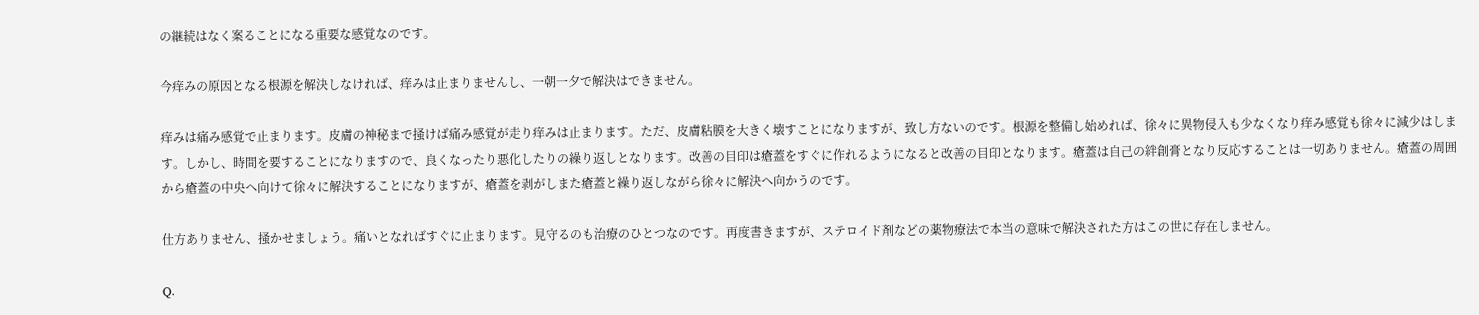の継続はなく案ることになる重要な感覚なのです。

今痒みの原因となる根源を解決しなければ、痒みは止まりませんし、一朝一夕で解決はできません。

痒みは痛み感覚で止まります。皮膚の神秘まで掻けば痛み感覚が走り痒みは止まります。ただ、皮膚粘膜を大きく壊すことになりますが、致し方ないのです。根源を整備し始めれば、徐々に異物侵入も少なくなり痒み感覚も徐々に減少はします。しかし、時間を要することになりますので、良くなったり悪化したりの繰り返しとなります。改善の目印は瘡蓋をすぐに作れるようになると改善の目印となります。瘡蓋は自己の絆創膏となり反応することは一切ありません。瘡蓋の周囲から瘡蓋の中央へ向けて徐々に解決することになりますが、瘡蓋を剥がしまた瘡蓋と繰り返しながら徐々に解決へ向かうのです。

仕方ありません、掻かせましょう。痛いとなればすぐに止まります。見守るのも治療のひとつなのです。再度書きますが、ステロイド剤などの薬物療法で本当の意味で解決された方はこの世に存在しません。

Q.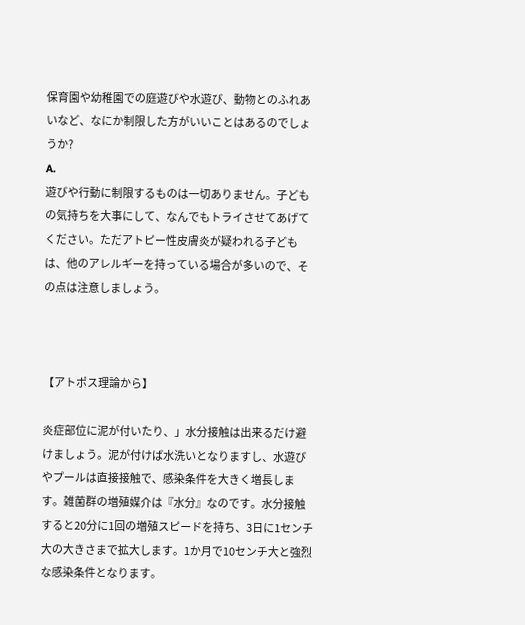保育園や幼稚園での庭遊びや水遊び、動物とのふれあいなど、なにか制限した方がいいことはあるのでしょうか?
A.
遊びや行動に制限するものは一切ありません。子どもの気持ちを大事にして、なんでもトライさせてあげてください。ただアトピー性皮膚炎が疑われる子どもは、他のアレルギーを持っている場合が多いので、その点は注意しましょう。



【アトポス理論から】

炎症部位に泥が付いたり、」水分接触は出来るだけ避けましょう。泥が付けば水洗いとなりますし、水遊びやプールは直接接触で、感染条件を大きく増長します。雑菌群の増殖媒介は『水分』なのです。水分接触すると20分に1回の増殖スピードを持ち、3日に1センチ大の大きさまで拡大します。1か月で10センチ大と強烈な感染条件となります。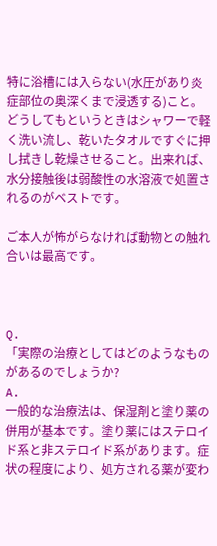特に浴槽には入らない(水圧があり炎症部位の奥深くまで浸透する)こと。どうしてもというときはシャワーで軽く洗い流し、乾いたタオルですぐに押し拭きし乾燥させること。出来れば、水分接触後は弱酸性の水溶液で処置されるのがベストです。

ご本人が怖がらなければ動物との触れ合いは最高です。



Q.
「実際の治療としてはどのようなものがあるのでしょうか?
A.
一般的な治療法は、保湿剤と塗り薬の併用が基本です。塗り薬にはステロイド系と非ステロイド系があります。症状の程度により、処方される薬が変わ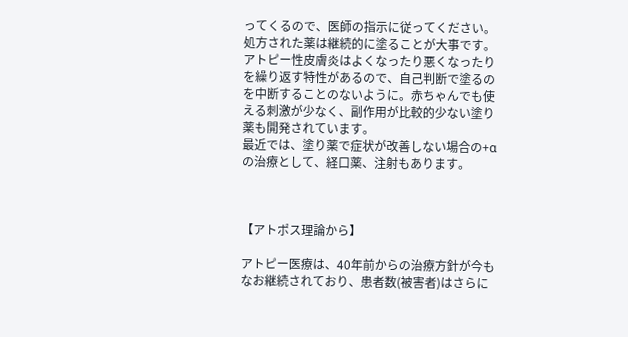ってくるので、医師の指示に従ってください。処方された薬は継続的に塗ることが大事です。アトピー性皮膚炎はよくなったり悪くなったりを繰り返す特性があるので、自己判断で塗るのを中断することのないように。赤ちゃんでも使える刺激が少なく、副作用が比較的少ない塗り薬も開発されています。
最近では、塗り薬で症状が改善しない場合の+αの治療として、経口薬、注射もあります。



【アトポス理論から】

アトピー医療は、40年前からの治療方針が今もなお継続されており、患者数(被害者)はさらに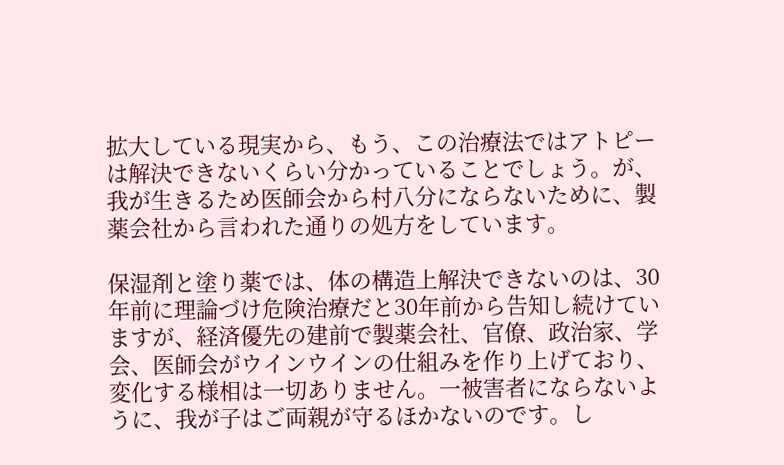拡大している現実から、もう、この治療法ではアトピーは解決できないくらい分かっていることでしょう。が、我が生きるため医師会から村八分にならないために、製薬会社から言われた通りの処方をしています。

保湿剤と塗り薬では、体の構造上解決できないのは、30年前に理論づけ危険治療だと30年前から告知し続けていますが、経済優先の建前で製薬会社、官僚、政治家、学会、医師会がウインウインの仕組みを作り上げており、変化する様相は一切ありません。一被害者にならないように、我が子はご両親が守るほかないのです。し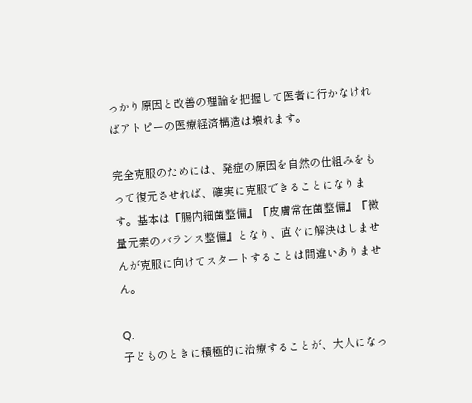っかり原因と改善の理論を把握して医者に行かなければアトピーの医療経済構造は壊れます。

完全克服のためには、発症の原因を自然の仕組みをもって復元させれば、確実に克服できることになります。基本は『腸内細菌整備』『皮膚常在菌整備』『微量元素のバランス整備』となり、直ぐに解決はしませんが克服に向けてスタートすることは間違いありません。

Q.
子どものときに積極的に治療することが、大人になっ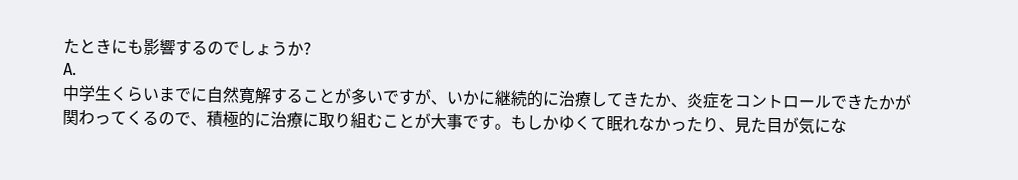たときにも影響するのでしょうか?
A.
中学生くらいまでに自然寛解することが多いですが、いかに継続的に治療してきたか、炎症をコントロールできたかが関わってくるので、積極的に治療に取り組むことが大事です。もしかゆくて眠れなかったり、見た目が気にな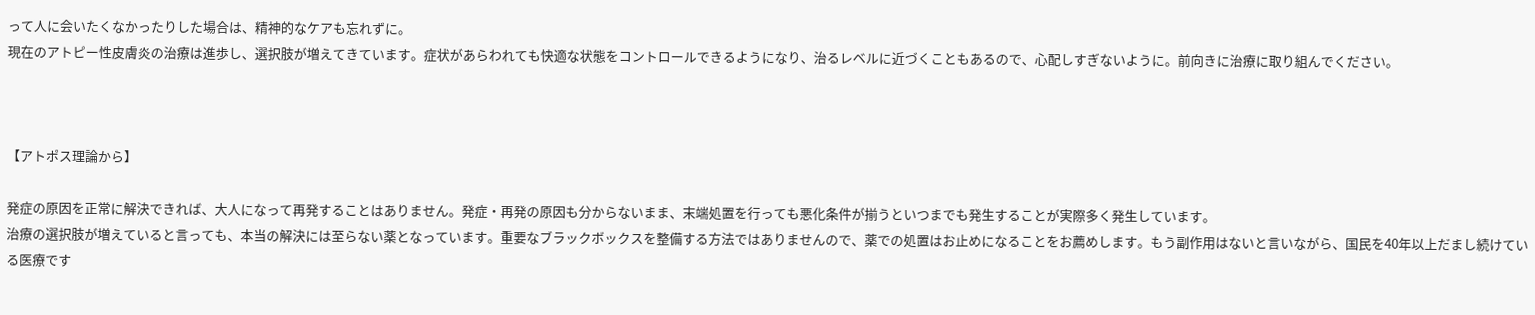って人に会いたくなかったりした場合は、精神的なケアも忘れずに。
現在のアトピー性皮膚炎の治療は進歩し、選択肢が増えてきています。症状があらわれても快適な状態をコントロールできるようになり、治るレベルに近づくこともあるので、心配しすぎないように。前向きに治療に取り組んでください。



【アトポス理論から】

発症の原因を正常に解決できれば、大人になって再発することはありません。発症・再発の原因も分からないまま、末端処置を行っても悪化条件が揃うといつまでも発生することが実際多く発生しています。
治療の選択肢が増えていると言っても、本当の解決には至らない薬となっています。重要なブラックボックスを整備する方法ではありませんので、薬での処置はお止めになることをお薦めします。もう副作用はないと言いながら、国民を40年以上だまし続けている医療です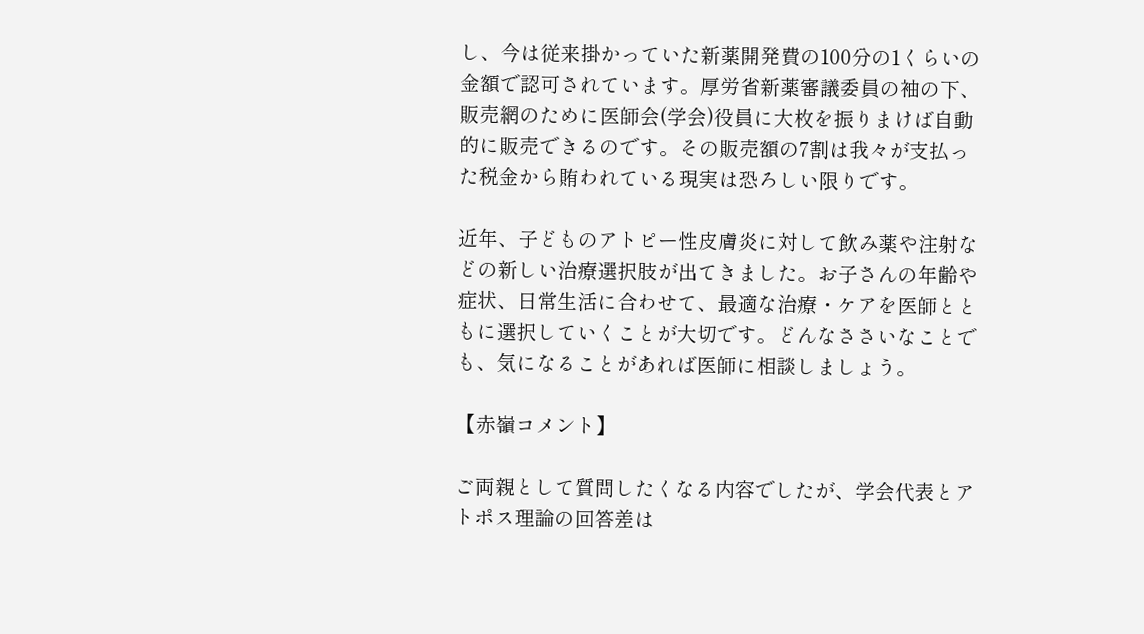し、今は従来掛かっていた新薬開発費の100分の1くらいの金額で認可されています。厚労省新薬審議委員の袖の下、販売網のために医師会(学会)役員に大枚を振りまけば自動的に販売できるのです。その販売額の7割は我々が支払った税金から賄われている現実は恐ろしい限りです。

近年、子どものアトピー性皮膚炎に対して飲み薬や注射などの新しい治療選択肢が出てきました。お子さんの年齢や症状、日常生活に合わせて、最適な治療・ケアを医師とともに選択していくことが大切です。どんなささいなことでも、気になることがあれば医師に相談しましょう。

【赤嶺コメント】

ご両親として質問したくなる内容でしたが、学会代表とアトポス理論の回答差は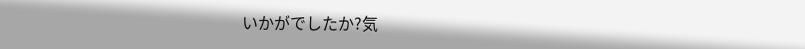いかがでしたか?気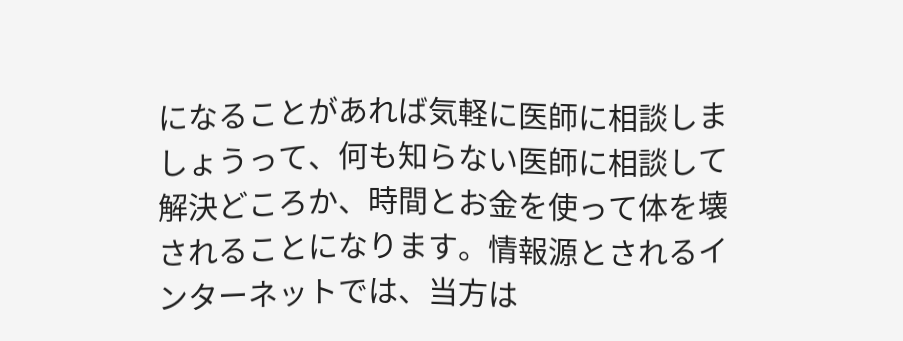になることがあれば気軽に医師に相談しましょうって、何も知らない医師に相談して解決どころか、時間とお金を使って体を壊されることになります。情報源とされるインターネットでは、当方は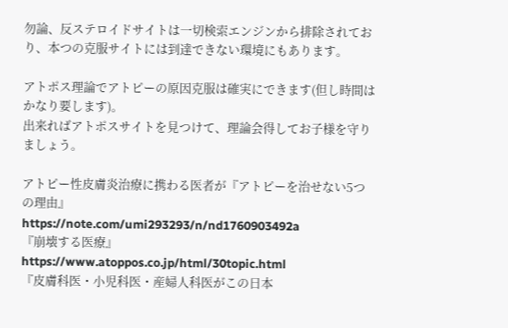勿論、反ステロイドサイトは一切検索エンジンから排除されており、本つの克服サイトには到達できない環境にもあります。

アトポス理論でアトピーの原因克服は確実にできます(但し時間はかなり要します)。
出来ればアトポスサイトを見つけて、理論会得してお子様を守りましょう。

アトピー性皮膚炎治療に携わる医者が『アトピーを治せない5つの理由』
https://note.com/umi293293/n/nd1760903492a
『崩壊する医療』
https://www.atoppos.co.jp/html/30topic.html
『皮膚科医・小児科医・産婦人科医がこの日本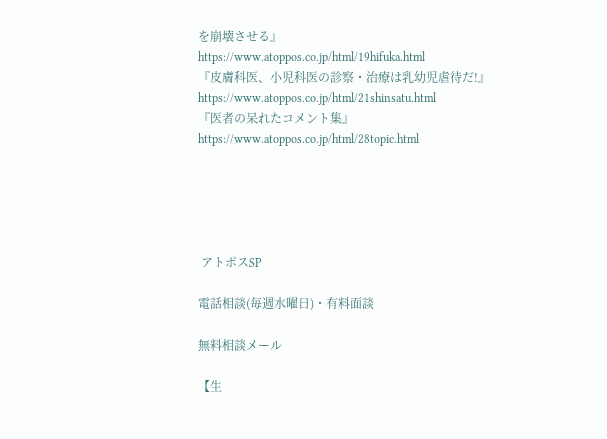を崩壊させる』
https://www.atoppos.co.jp/html/19hifuka.html
『皮膚科医、小児科医の診察・治療は乳幼児虐待だ!』
https://www.atoppos.co.jp/html/21shinsatu.html
『医者の呆れたコメント集』
https://www.atoppos.co.jp/html/28topic.html





 アトポスSP

電話相談(毎週水曜日)・有料面談

無料相談メール

【生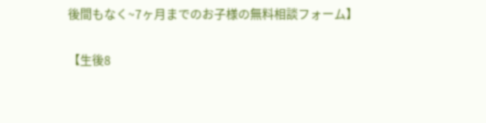後間もなく~7ヶ月までのお子様の無料相談フォーム】

【生後8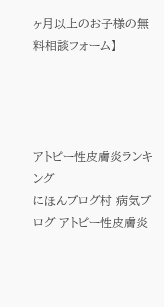ヶ月以上のお子様の無料相談フォーム】




アトピー性皮膚炎ランキング
にほんブログ村 病気ブログ アトピー性皮膚炎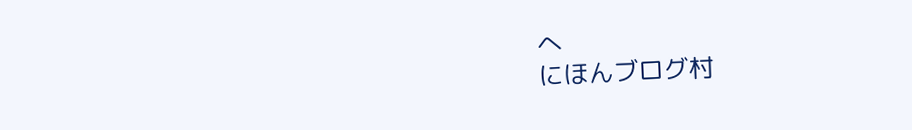へ
にほんブログ村